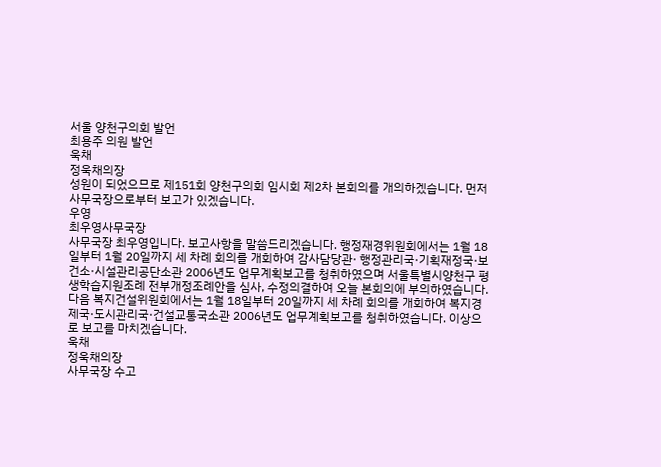서울 양천구의회 발언
최용주 의원 발언
욱채
정욱채의장
성원이 되었으므로 제151회 양천구의회 임시회 제2차 본회의를 개의하겠습니다. 먼저 사무국장으로부터 보고가 있겠습니다.
우영
최우영사무국장
사무국장 최우영입니다. 보고사항을 말씀드리겠습니다. 행정재경위원회에서는 1월 18일부터 1월 20일까지 세 차례 회의를 개회하여 감사담당관· 행정관리국·기획재정국·보건소·시설관리공단소관 2006년도 업무계획보고를 청취하였으며 서울특별시양천구 평생학습지원조례 전부개정조례안을 심사, 수정의결하여 오늘 본회의에 부의하였습니다. 다음 복지건설위원회에서는 1월 18일부터 20일까지 세 차례 회의를 개회하여 복지경제국·도시관리국·건설교통국소관 2006년도 업무계획보고를 청취하였습니다. 이상으로 보고를 마치겠습니다.
욱채
정욱채의장
사무국장 수고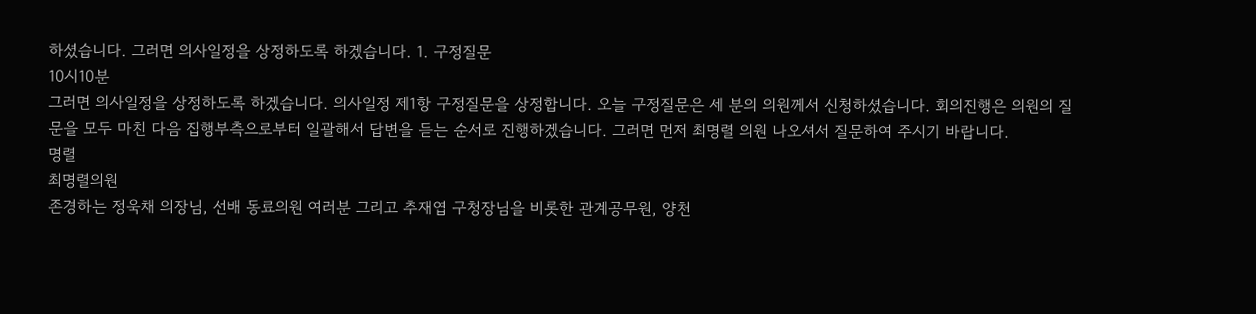하셨습니다. 그러면 의사일정을 상정하도록 하겠습니다. 1. 구정질문
10시10분
그러면 의사일정을 상정하도록 하겠습니다. 의사일정 제1항 구정질문을 상정합니다. 오늘 구정질문은 세 분의 의원께서 신청하셨습니다. 회의진행은 의원의 질문을 모두 마친 다음 집행부측으로부터 일괄해서 답변을 듣는 순서로 진행하겠습니다. 그러면 먼저 최명렬 의원 나오셔서 질문하여 주시기 바랍니다.
명렬
최명렬의원
존경하는 정욱채 의장님, 선배 동료의원 여러분 그리고 추재엽 구청장님을 비롯한 관계공무원, 양천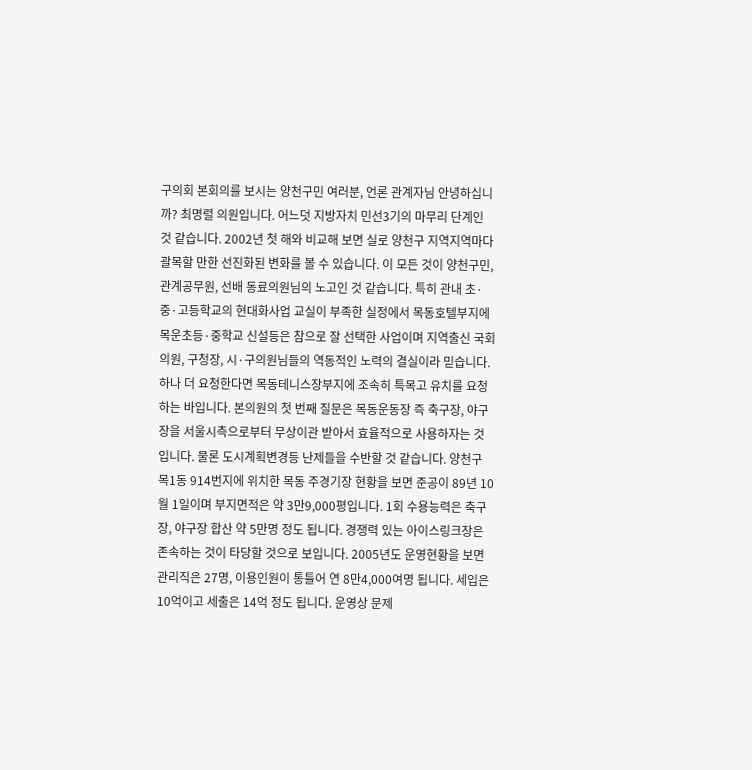구의회 본회의를 보시는 양천구민 여러분, 언론 관계자님 안녕하십니까? 최명렬 의원입니다. 어느덧 지방자치 민선3기의 마무리 단계인 것 같습니다. 2002년 첫 해와 비교해 보면 실로 양천구 지역지역마다 괄목할 만한 선진화된 변화를 볼 수 있습니다. 이 모든 것이 양천구민, 관계공무원, 선배 동료의원님의 노고인 것 같습니다. 특히 관내 초·중·고등학교의 현대화사업 교실이 부족한 실정에서 목동호텔부지에 목운초등·중학교 신설등은 참으로 잘 선택한 사업이며 지역출신 국회의원, 구청장, 시·구의원님들의 역동적인 노력의 결실이라 믿습니다. 하나 더 요청한다면 목동테니스장부지에 조속히 특목고 유치를 요청하는 바입니다. 본의원의 첫 번째 질문은 목동운동장 즉 축구장, 야구장을 서울시측으로부터 무상이관 받아서 효율적으로 사용하자는 것입니다. 물론 도시계획변경등 난제들을 수반할 것 같습니다. 양천구 목1동 914번지에 위치한 목동 주경기장 현황을 보면 준공이 89년 10월 1일이며 부지면적은 약 3만9,000평입니다. 1회 수용능력은 축구장, 야구장 합산 약 5만명 정도 됩니다. 경쟁력 있는 아이스링크장은 존속하는 것이 타당할 것으로 보입니다. 2005년도 운영현황을 보면 관리직은 27명, 이용인원이 통틀어 연 8만4,000여명 됩니다. 세입은 10억이고 세출은 14억 정도 됩니다. 운영상 문제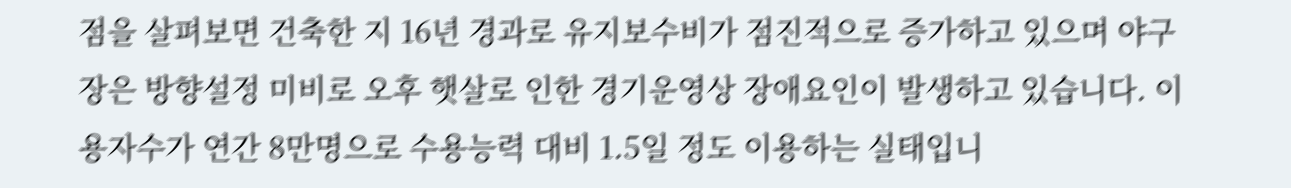점을 살펴보면 건축한 지 16년 경과로 유지보수비가 점진적으로 증가하고 있으며 야구장은 방향설정 미비로 오후 햇살로 인한 경기운영상 장애요인이 발생하고 있습니다. 이용자수가 연간 8만명으로 수용능력 대비 1.5일 정도 이용하는 실태입니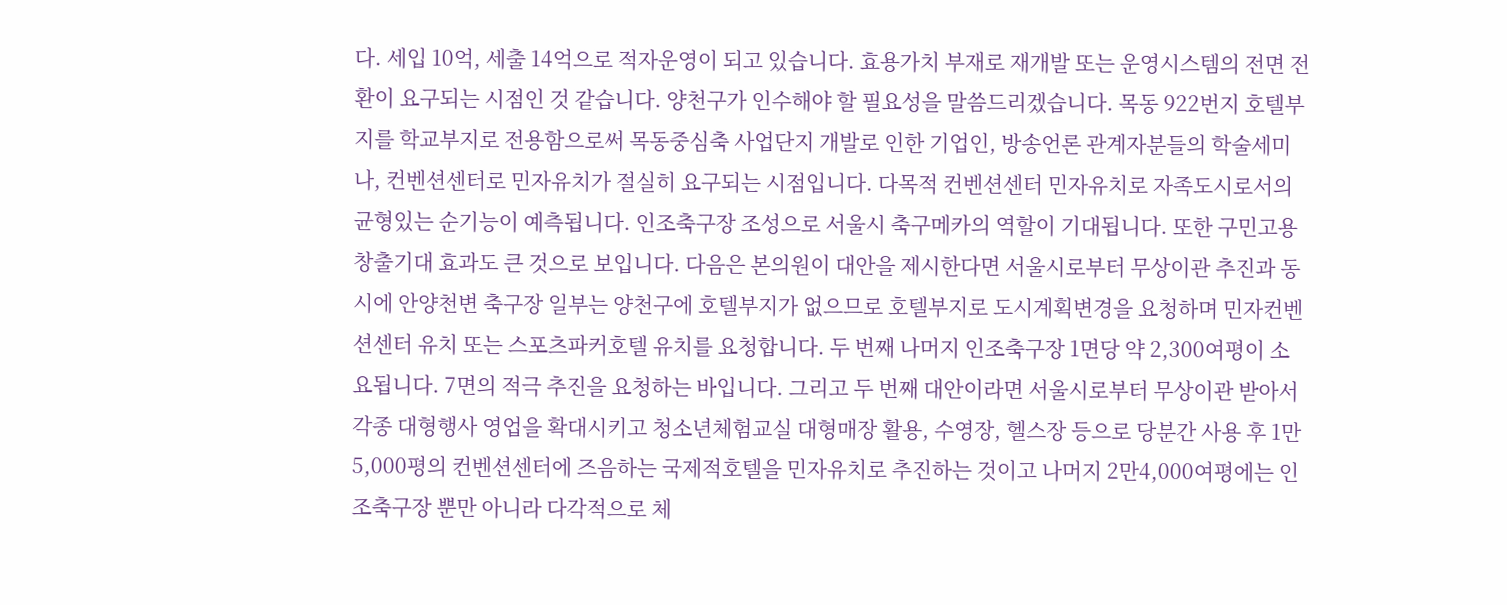다. 세입 10억, 세출 14억으로 적자운영이 되고 있습니다. 효용가치 부재로 재개발 또는 운영시스템의 전면 전환이 요구되는 시점인 것 같습니다. 양천구가 인수해야 할 필요성을 말씀드리겠습니다. 목동 922번지 호텔부지를 학교부지로 전용함으로써 목동중심축 사업단지 개발로 인한 기업인, 방송언론 관계자분들의 학술세미나, 컨벤션센터로 민자유치가 절실히 요구되는 시점입니다. 다목적 컨벤션센터 민자유치로 자족도시로서의 균형있는 순기능이 예측됩니다. 인조축구장 조성으로 서울시 축구메카의 역할이 기대됩니다. 또한 구민고용 창출기대 효과도 큰 것으로 보입니다. 다음은 본의원이 대안을 제시한다면 서울시로부터 무상이관 추진과 동시에 안양천변 축구장 일부는 양천구에 호텔부지가 없으므로 호텔부지로 도시계획변경을 요청하며 민자컨벤션센터 유치 또는 스포츠파커호텔 유치를 요청합니다. 두 번째 나머지 인조축구장 1면당 약 2,300여평이 소요됩니다. 7면의 적극 추진을 요청하는 바입니다. 그리고 두 번째 대안이라면 서울시로부터 무상이관 받아서 각종 대형행사 영업을 확대시키고 청소년체험교실 대형매장 활용, 수영장, 헬스장 등으로 당분간 사용 후 1만5,000평의 컨벤션센터에 즈음하는 국제적호텔을 민자유치로 추진하는 것이고 나머지 2만4,000여평에는 인조축구장 뿐만 아니라 다각적으로 체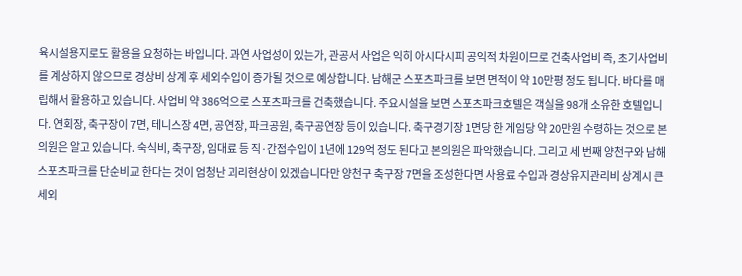육시설용지로도 활용을 요청하는 바입니다. 과연 사업성이 있는가, 관공서 사업은 익히 아시다시피 공익적 차원이므로 건축사업비 즉, 초기사업비를 계상하지 않으므로 경상비 상계 후 세외수입이 증가될 것으로 예상합니다. 남해군 스포츠파크를 보면 면적이 약 10만평 정도 됩니다. 바다를 매립해서 활용하고 있습니다. 사업비 약 386억으로 스포츠파크를 건축했습니다. 주요시설을 보면 스포츠파크호텔은 객실을 98개 소유한 호텔입니다. 연회장, 축구장이 7면, 테니스장 4면, 공연장, 파크공원, 축구공연장 등이 있습니다. 축구경기장 1면당 한 게임당 약 20만원 수령하는 것으로 본의원은 알고 있습니다. 숙식비, 축구장, 임대료 등 직·간접수입이 1년에 129억 정도 된다고 본의원은 파악했습니다. 그리고 세 번째 양천구와 남해스포츠파크를 단순비교 한다는 것이 엄청난 괴리현상이 있겠습니다만 양천구 축구장 7면을 조성한다면 사용료 수입과 경상유지관리비 상계시 큰 세외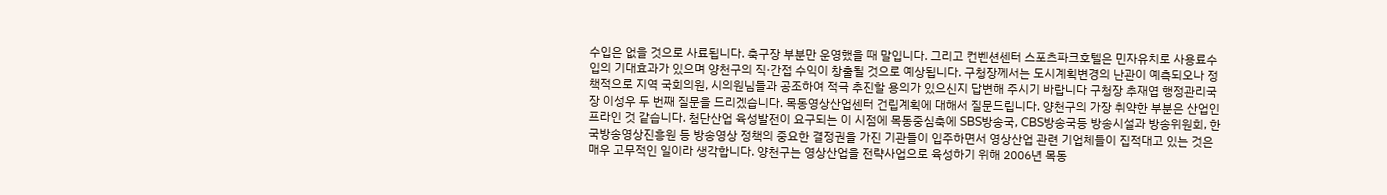수입은 없을 것으로 사료됩니다. 축구장 부분만 운영했을 때 말입니다. 그리고 컨벤션센터 스포츠파크호텔은 민자유치로 사용료수입의 기대효과가 있으며 양천구의 직·간접 수익이 창출될 것으로 예상됩니다. 구청장께서는 도시계획변경의 난관이 예측되오나 정책적으로 지역 국회의원, 시의원님들과 공조하여 적극 추진할 용의가 있으신지 답변해 주시기 바랍니다 구청장 추재엽 행정관리국장 이성우 두 번째 질문을 드리겠습니다. 목동영상산업센터 건립계획에 대해서 질문드립니다. 양천구의 가장 취약한 부분은 산업인프라인 것 같습니다. 첨단산업 육성발전이 요구되는 이 시점에 목동중심축에 SBS방송국, CBS방송국등 방송시설과 방송위원회, 한국방송영상진흥원 등 방송영상 정책의 중요한 결정권을 가진 기관들이 입주하면서 영상산업 관련 기업체들이 집적대고 있는 것은 매우 고무적인 일이라 생각합니다. 양천구는 영상산업을 전략사업으로 육성하기 위해 2006년 목동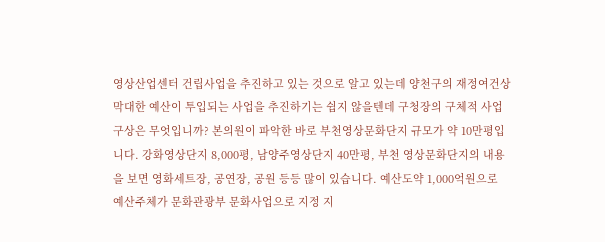영상산업센터 건립사업을 추진하고 있는 것으로 알고 있는데 양천구의 재정여건상 막대한 예산이 투입되는 사업을 추진하기는 쉽지 않을텐데 구청장의 구체적 사업구상은 무엇입니까? 본의원이 파악한 바로 부천영상문화단지 규모가 약 10만평입니다. 강화영상단지 8,000평, 남양주영상단지 40만평, 부천 영상문화단지의 내용을 보면 영화세트장, 공연장, 공원 등등 많이 있습니다. 예산도약 1,000억원으로 예산주체가 문화관광부 문화사업으로 지정 지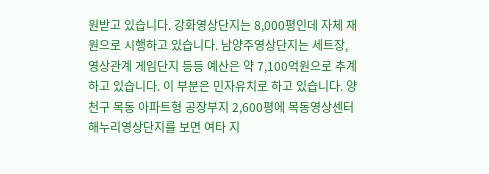원받고 있습니다. 강화영상단지는 8,000평인데 자체 재원으로 시행하고 있습니다. 남양주영상단지는 세트장, 영상관계 게임단지 등등 예산은 약 7,100억원으로 추계하고 있습니다. 이 부분은 민자유치로 하고 있습니다. 양천구 목동 아파트형 공장부지 2,600평에 목동영상센터 해누리영상단지를 보면 여타 지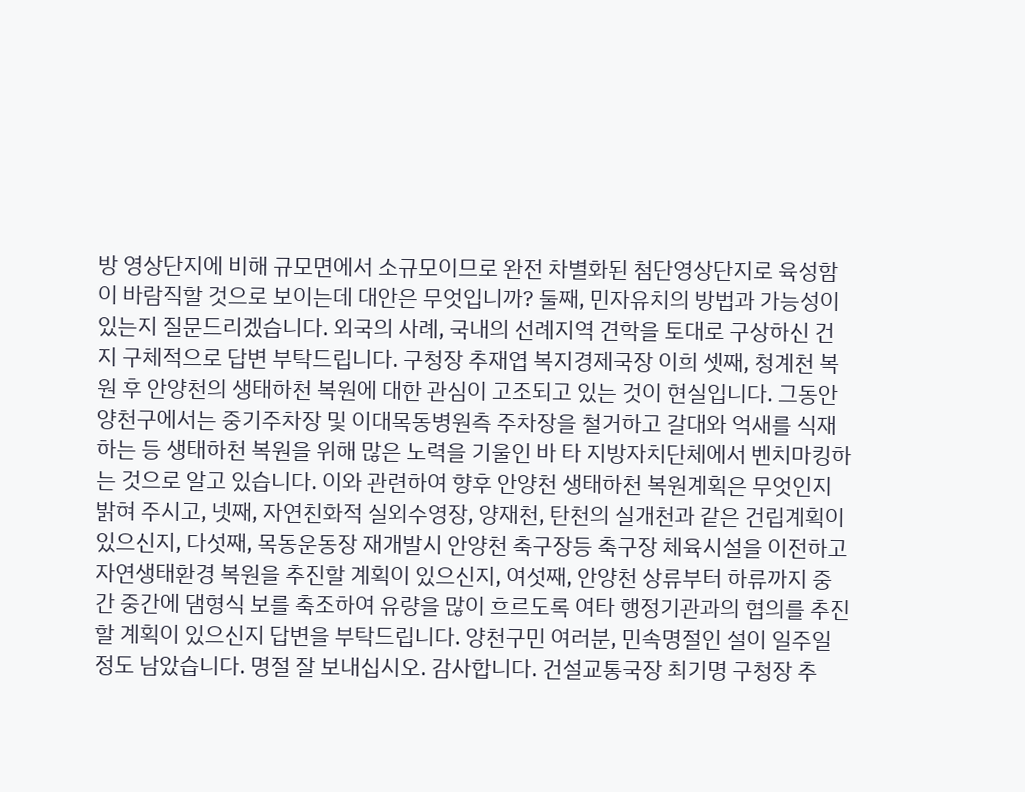방 영상단지에 비해 규모면에서 소규모이므로 완전 차별화된 첨단영상단지로 육성함이 바람직할 것으로 보이는데 대안은 무엇입니까? 둘째, 민자유치의 방법과 가능성이 있는지 질문드리겠습니다. 외국의 사례, 국내의 선례지역 견학을 토대로 구상하신 건지 구체적으로 답변 부탁드립니다. 구청장 추재엽 복지경제국장 이희 셋째, 청계천 복원 후 안양천의 생태하천 복원에 대한 관심이 고조되고 있는 것이 현실입니다. 그동안 양천구에서는 중기주차장 및 이대목동병원측 주차장을 철거하고 갈대와 억새를 식재하는 등 생태하천 복원을 위해 많은 노력을 기울인 바 타 지방자치단체에서 벤치마킹하는 것으로 알고 있습니다. 이와 관련하여 향후 안양천 생태하천 복원계획은 무엇인지 밝혀 주시고, 넷째, 자연친화적 실외수영장, 양재천, 탄천의 실개천과 같은 건립계획이 있으신지, 다섯째, 목동운동장 재개발시 안양천 축구장등 축구장 체육시설을 이전하고 자연생태환경 복원을 추진할 계획이 있으신지, 여섯째, 안양천 상류부터 하류까지 중간 중간에 댐형식 보를 축조하여 유량을 많이 흐르도록 여타 행정기관과의 협의를 추진할 계획이 있으신지 답변을 부탁드립니다. 양천구민 여러분, 민속명절인 설이 일주일 정도 남았습니다. 명절 잘 보내십시오. 감사합니다. 건설교통국장 최기명 구청장 추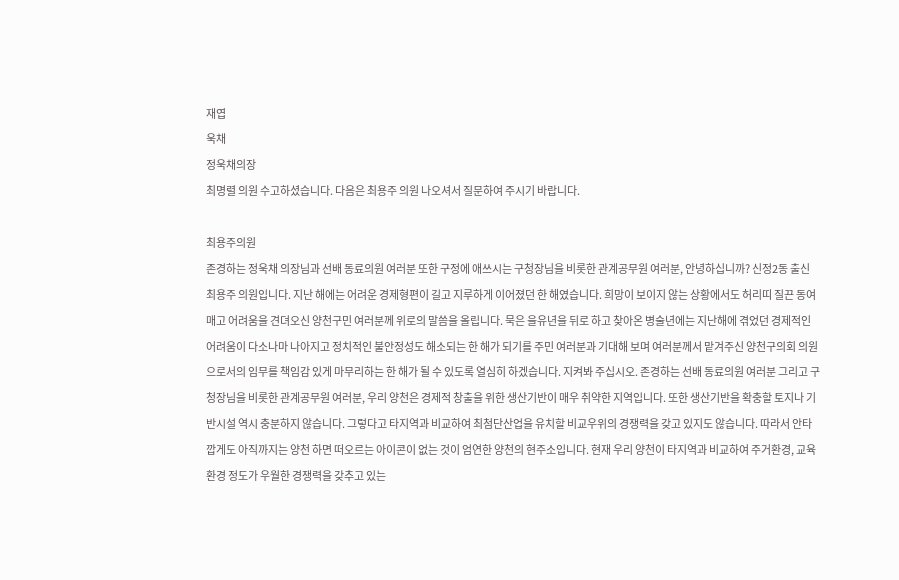재엽
욱채
정욱채의장
최명렬 의원 수고하셨습니다. 다음은 최용주 의원 나오셔서 질문하여 주시기 바랍니다.

최용주의원
존경하는 정욱채 의장님과 선배 동료의원 여러분 또한 구정에 애쓰시는 구청장님을 비롯한 관계공무원 여러분, 안녕하십니까? 신정2동 출신 최용주 의원입니다. 지난 해에는 어려운 경제형편이 길고 지루하게 이어졌던 한 해였습니다. 희망이 보이지 않는 상황에서도 허리띠 질끈 동여매고 어려움을 견뎌오신 양천구민 여러분께 위로의 말씀을 올립니다. 묵은 을유년을 뒤로 하고 찾아온 병술년에는 지난해에 겪었던 경제적인 어려움이 다소나마 나아지고 정치적인 불안정성도 해소되는 한 해가 되기를 주민 여러분과 기대해 보며 여러분께서 맡겨주신 양천구의회 의원으로서의 임무를 책임감 있게 마무리하는 한 해가 될 수 있도록 열심히 하겠습니다. 지켜봐 주십시오. 존경하는 선배 동료의원 여러분 그리고 구청장님을 비롯한 관계공무원 여러분, 우리 양천은 경제적 창출을 위한 생산기반이 매우 취약한 지역입니다. 또한 생산기반을 확충할 토지나 기반시설 역시 충분하지 않습니다. 그렇다고 타지역과 비교하여 최첨단산업을 유치할 비교우위의 경쟁력을 갖고 있지도 않습니다. 따라서 안타깝게도 아직까지는 양천 하면 떠오르는 아이콘이 없는 것이 엄연한 양천의 현주소입니다. 현재 우리 양천이 타지역과 비교하여 주거환경, 교육환경 정도가 우월한 경쟁력을 갖추고 있는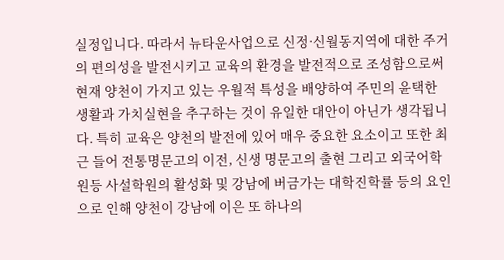실정입니다. 따라서 뉴타운사업으로 신정·신월동지역에 대한 주거의 편의성을 발전시키고 교육의 환경을 발전적으로 조성함으로써 현재 양천이 가지고 있는 우월적 특성을 배양하여 주민의 윤택한 생활과 가치실현을 추구하는 것이 유일한 대안이 아닌가 생각됩니다. 특히 교육은 양천의 발전에 있어 매우 중요한 요소이고 또한 최근 들어 전통명문고의 이전, 신생 명문고의 출현 그리고 외국어학원등 사설학원의 활성화 및 강남에 버금가는 대학진학률 등의 요인으로 인해 양천이 강남에 이은 또 하나의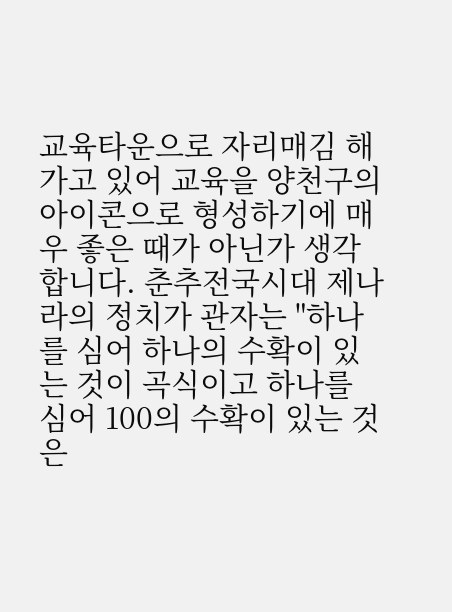교육타운으로 자리매김 해 가고 있어 교육을 양천구의 아이콘으로 형성하기에 매우 좋은 때가 아닌가 생각합니다. 춘추전국시대 제나라의 정치가 관자는 "하나를 심어 하나의 수확이 있는 것이 곡식이고 하나를 심어 100의 수확이 있는 것은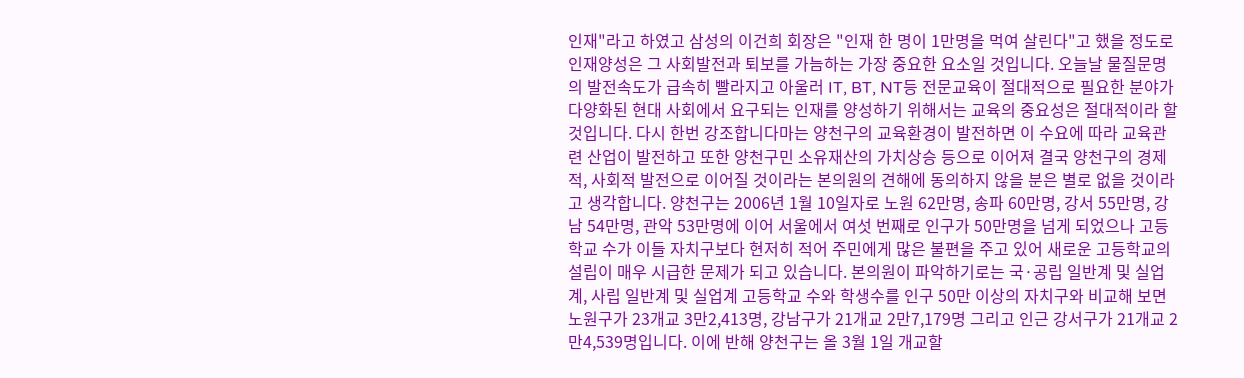인재"라고 하였고 삼성의 이건희 회장은 "인재 한 명이 1만명을 먹여 살린다"고 했을 정도로 인재양성은 그 사회발전과 퇴보를 가늠하는 가장 중요한 요소일 것입니다. 오늘날 물질문명의 발전속도가 급속히 빨라지고 아울러 IT, BT, NT등 전문교육이 절대적으로 필요한 분야가 다양화된 현대 사회에서 요구되는 인재를 양성하기 위해서는 교육의 중요성은 절대적이라 할 것입니다. 다시 한번 강조합니다마는 양천구의 교육환경이 발전하면 이 수요에 따라 교육관련 산업이 발전하고 또한 양천구민 소유재산의 가치상승 등으로 이어져 결국 양천구의 경제적, 사회적 발전으로 이어질 것이라는 본의원의 견해에 동의하지 않을 분은 별로 없을 것이라고 생각합니다. 양천구는 2006년 1월 10일자로 노원 62만명, 송파 60만명, 강서 55만명, 강남 54만명, 관악 53만명에 이어 서울에서 여섯 번째로 인구가 50만명을 넘게 되었으나 고등학교 수가 이들 자치구보다 현저히 적어 주민에게 많은 불편을 주고 있어 새로운 고등학교의 설립이 매우 시급한 문제가 되고 있습니다. 본의원이 파악하기로는 국·공립 일반계 및 실업계, 사립 일반계 및 실업계 고등학교 수와 학생수를 인구 50만 이상의 자치구와 비교해 보면 노원구가 23개교 3만2,413명, 강남구가 21개교 2만7,179명 그리고 인근 강서구가 21개교 2만4,539명입니다. 이에 반해 양천구는 올 3월 1일 개교할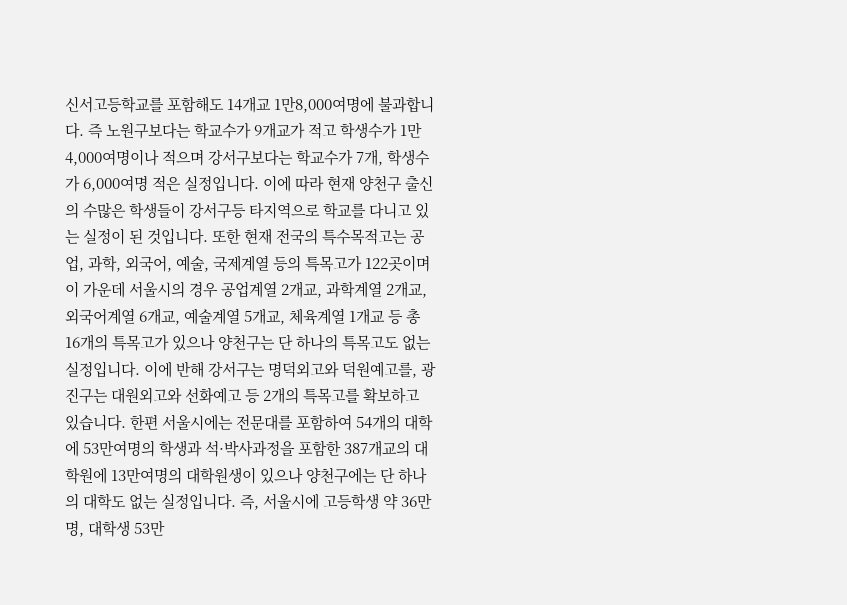신서고등학교를 포함해도 14개교 1만8,000여명에 불과합니다. 즉 노원구보다는 학교수가 9개교가 적고 학생수가 1만4,000여명이나 적으며 강서구보다는 학교수가 7개, 학생수가 6,000여명 적은 실정입니다. 이에 따라 현재 양천구 출신의 수많은 학생들이 강서구등 타지역으로 학교를 다니고 있는 실정이 된 것입니다. 또한 현재 전국의 특수목적고는 공업, 과학, 외국어, 예술, 국제계열 등의 특목고가 122곳이며 이 가운데 서울시의 경우 공업계열 2개교, 과학계열 2개교, 외국어계열 6개교, 예술계열 5개교, 체육계열 1개교 등 총 16개의 특목고가 있으나 양천구는 단 하나의 특목고도 없는 실정입니다. 이에 반해 강서구는 명덕외고와 덕원예고를, 광진구는 대원외고와 선화예고 등 2개의 특목고를 확보하고 있습니다. 한편 서울시에는 전문대를 포함하여 54개의 대학에 53만여명의 학생과 석·박사과정을 포함한 387개교의 대학원에 13만여명의 대학원생이 있으나 양천구에는 단 하나의 대학도 없는 실정입니다. 즉, 서울시에 고등학생 약 36만명, 대학생 53만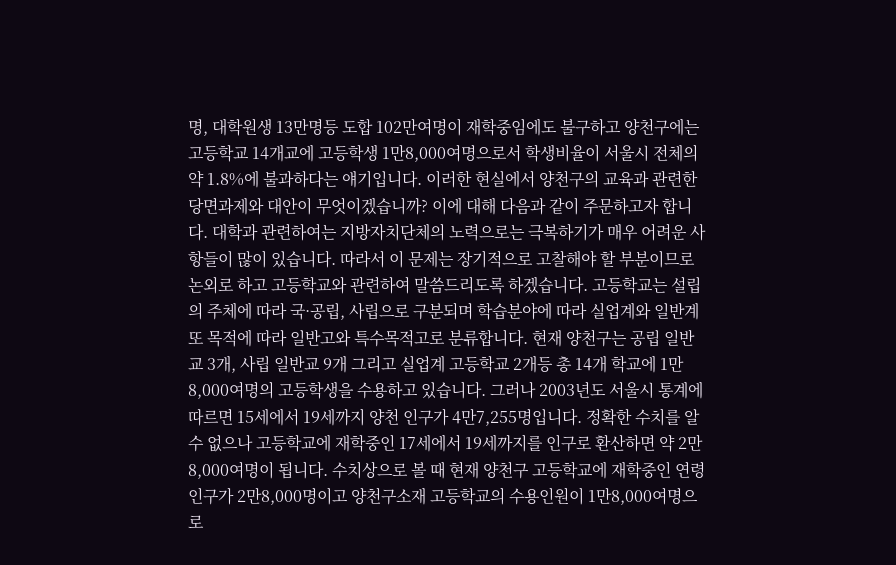명, 대학원생 13만명등 도합 102만여명이 재학중임에도 불구하고 양천구에는 고등학교 14개교에 고등학생 1만8,000여명으로서 학생비율이 서울시 전체의 약 1.8%에 불과하다는 얘기입니다. 이러한 현실에서 양천구의 교육과 관련한 당면과제와 대안이 무엇이겠습니까? 이에 대해 다음과 같이 주문하고자 합니다. 대학과 관련하여는 지방자치단체의 노력으로는 극복하기가 매우 어려운 사항들이 많이 있습니다. 따라서 이 문제는 장기적으로 고찰해야 할 부분이므로 논외로 하고 고등학교와 관련하여 말씀드리도록 하겠습니다. 고등학교는 설립의 주체에 따라 국·공립, 사립으로 구분되며 학습분야에 따라 실업계와 일반계 또 목적에 따라 일반고와 특수목적고로 분류합니다. 현재 양천구는 공립 일반교 3개, 사립 일반교 9개 그리고 실업계 고등학교 2개등 총 14개 학교에 1만8,000여명의 고등학생을 수용하고 있습니다. 그러나 2003년도 서울시 통계에 따르면 15세에서 19세까지 양천 인구가 4만7,255명입니다. 정확한 수치를 알 수 없으나 고등학교에 재학중인 17세에서 19세까지를 인구로 환산하면 약 2만8,000여명이 됩니다. 수치상으로 볼 때 현재 양천구 고등학교에 재학중인 연령인구가 2만8,000명이고 양천구소재 고등학교의 수용인원이 1만8,000여명으로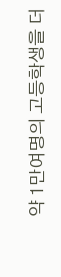약 1만여명의 고등학생을 더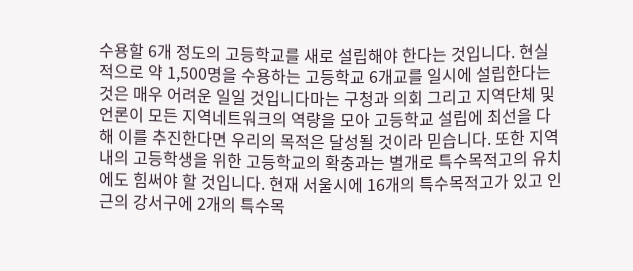수용할 6개 정도의 고등학교를 새로 설립해야 한다는 것입니다. 현실적으로 약 1,500명을 수용하는 고등학교 6개교를 일시에 설립한다는 것은 매우 어려운 일일 것입니다마는 구청과 의회 그리고 지역단체 및 언론이 모든 지역네트워크의 역량을 모아 고등학교 설립에 최선을 다해 이를 추진한다면 우리의 목적은 달성될 것이라 믿습니다. 또한 지역내의 고등학생을 위한 고등학교의 확충과는 별개로 특수목적고의 유치에도 힘써야 할 것입니다. 현재 서울시에 16개의 특수목적고가 있고 인근의 강서구에 2개의 특수목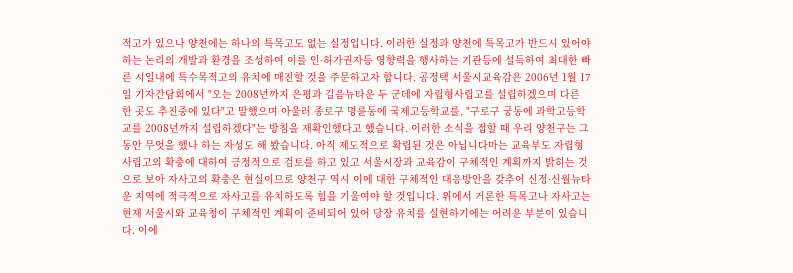적고가 있으나 양천에는 하나의 특목고도 없는 실정입니다. 이러한 실정과 양천에 특목고가 반드시 있어야 하는 논리의 개발과 환경을 조성하여 이를 인·허가권자등 영향력을 행사하는 기관등에 설득하여 최대한 빠른 시일내에 특수목적고의 유치에 매진할 것을 주문하고자 합니다. 공정택 서울시교육감은 2006년 1월 17일 기자간담회에서 "오는 2008년까지 은평과 길음뉴타운 두 군데에 자립형사립고를 설립하겠으며 다른 한 곳도 추진중에 있다"고 말했으며 아울러 종로구 명륜동에 국제고등학교를, "구로구 궁동에 과학고등학교를 2008년까지 설립하겠다"는 방침을 재확인했다고 했습니다. 이러한 소식을 접할 때 우리 양천구는 그 동안 무엇을 했나 하는 자성도 해 봤습니다. 아직 제도적으로 확립된 것은 아닙니다마는 교육부도 자립형 사립고의 확충에 대하여 긍정적으로 검토를 하고 있고 서울시장과 교육감이 구체적인 계획까지 밝히는 것으로 보아 자사고의 확충은 현실이므로 양천구 역시 이에 대한 구체적인 대응방안을 갖추어 신정·신월뉴타운 지역에 적극적으로 자사고를 유치하도록 힘을 기울여야 할 것입니다. 위에서 거론한 특목고나 자사고는 현재 서울시와 교육청이 구체적인 계획이 준비되어 있어 당장 유치를 실현하기에는 어려운 부분이 있습니다. 이에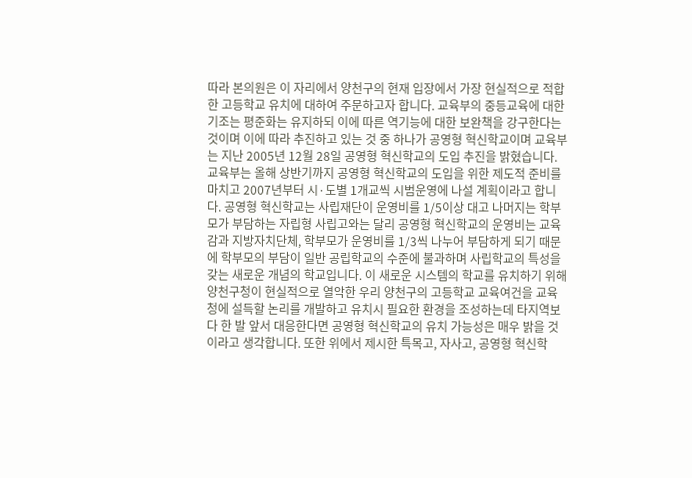따라 본의원은 이 자리에서 양천구의 현재 입장에서 가장 현실적으로 적합한 고등학교 유치에 대하여 주문하고자 합니다. 교육부의 중등교육에 대한 기조는 평준화는 유지하되 이에 따른 역기능에 대한 보완책을 강구한다는 것이며 이에 따라 추진하고 있는 것 중 하나가 공영형 혁신학교이며 교육부는 지난 2005년 12월 28일 공영형 혁신학교의 도입 추진을 밝혔습니다. 교육부는 올해 상반기까지 공영형 혁신학교의 도입을 위한 제도적 준비를 마치고 2007년부터 시·도별 1개교씩 시범운영에 나설 계획이라고 합니다. 공영형 혁신학교는 사립재단이 운영비를 1/5이상 대고 나머지는 학부모가 부담하는 자립형 사립고와는 달리 공영형 혁신학교의 운영비는 교육감과 지방자치단체, 학부모가 운영비를 1/3씩 나누어 부담하게 되기 때문에 학부모의 부담이 일반 공립학교의 수준에 불과하며 사립학교의 특성을 갖는 새로운 개념의 학교입니다. 이 새로운 시스템의 학교를 유치하기 위해 양천구청이 현실적으로 열악한 우리 양천구의 고등학교 교육여건을 교육청에 설득할 논리를 개발하고 유치시 필요한 환경을 조성하는데 타지역보다 한 발 앞서 대응한다면 공영형 혁신학교의 유치 가능성은 매우 밝을 것이라고 생각합니다. 또한 위에서 제시한 특목고, 자사고, 공영형 혁신학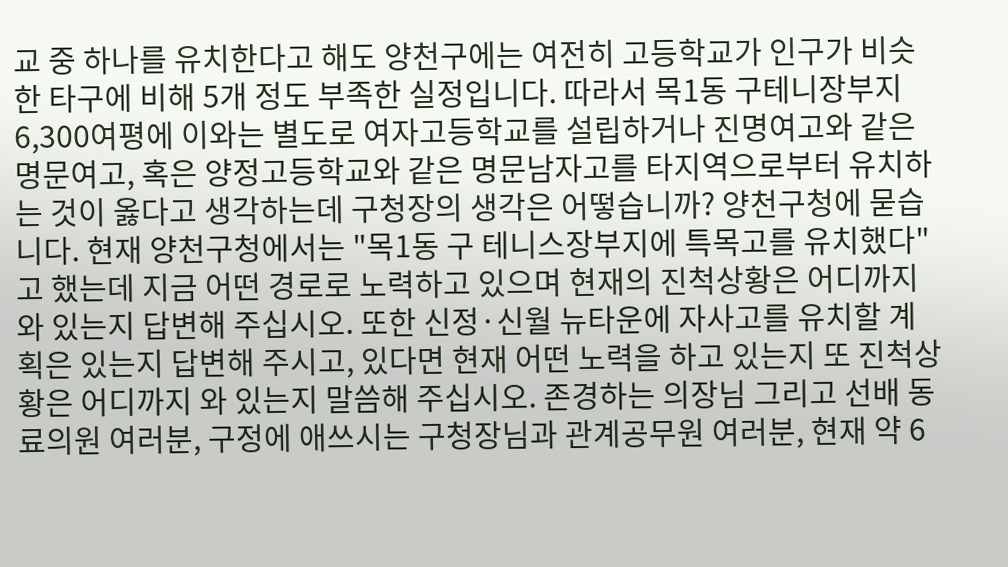교 중 하나를 유치한다고 해도 양천구에는 여전히 고등학교가 인구가 비슷한 타구에 비해 5개 정도 부족한 실정입니다. 따라서 목1동 구테니장부지 6,300여평에 이와는 별도로 여자고등학교를 설립하거나 진명여고와 같은 명문여고, 혹은 양정고등학교와 같은 명문남자고를 타지역으로부터 유치하는 것이 옳다고 생각하는데 구청장의 생각은 어떻습니까? 양천구청에 묻습니다. 현재 양천구청에서는 "목1동 구 테니스장부지에 특목고를 유치했다"고 했는데 지금 어떤 경로로 노력하고 있으며 현재의 진척상황은 어디까지 와 있는지 답변해 주십시오. 또한 신정·신월 뉴타운에 자사고를 유치할 계획은 있는지 답변해 주시고, 있다면 현재 어떤 노력을 하고 있는지 또 진척상황은 어디까지 와 있는지 말씀해 주십시오. 존경하는 의장님 그리고 선배 동료의원 여러분, 구정에 애쓰시는 구청장님과 관계공무원 여러분, 현재 약 6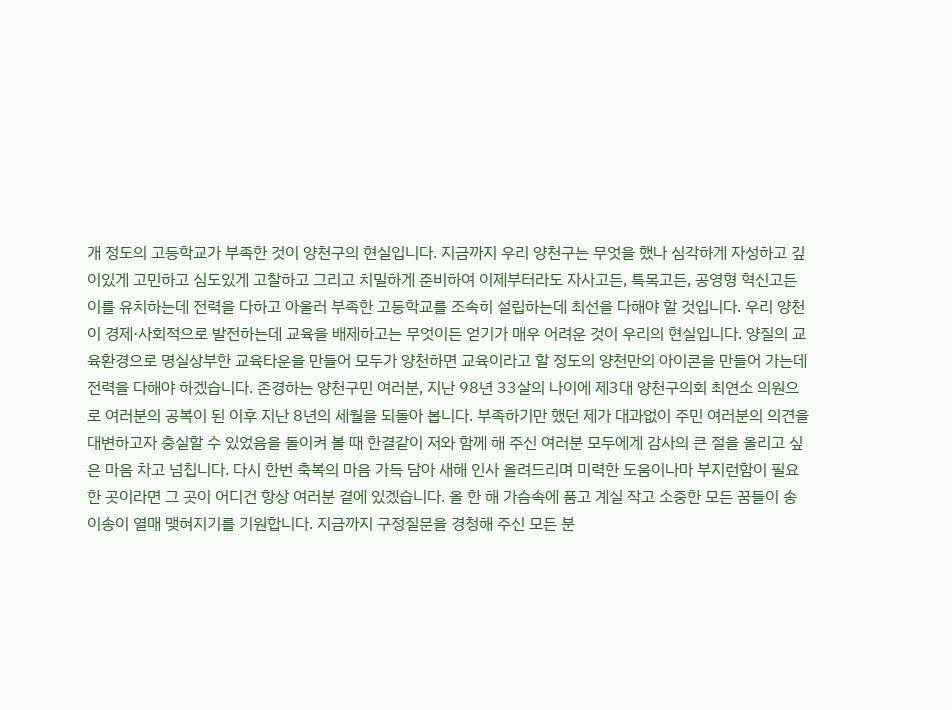개 정도의 고등학교가 부족한 것이 양천구의 현실입니다. 지금까지 우리 양천구는 무엇을 했나 심각하게 자성하고 깊이있게 고민하고 심도있게 고찰하고 그리고 치밀하게 준비하여 이제부터라도 자사고든, 특목고든, 공영형 혁신고든 이를 유치하는데 전력을 다하고 아울러 부족한 고등학교를 조속히 설립하는데 최선을 다해야 할 것입니다. 우리 양천이 경제·사회적으로 발전하는데 교육을 배제하고는 무엇이든 얻기가 매우 어려운 것이 우리의 현실입니다. 양질의 교육환경으로 명실상부한 교육타운을 만들어 모두가 양천하면 교육이라고 할 정도의 양천만의 아이콘을 만들어 가는데 전력을 다해야 하겠습니다. 존경하는 양천구민 여러분, 지난 98년 33살의 나이에 제3대 양천구의회 최연소 의원으로 여러분의 공복이 된 이후 지난 8년의 세월을 되돌아 봅니다. 부족하기만 했던 제가 대과없이 주민 여러분의 의견을 대변하고자 충실할 수 있었음을 돌이켜 볼 때 한결같이 저와 함께 해 주신 여러분 모두에게 감사의 큰 절을 올리고 싶은 마음 차고 넘칩니다. 다시 한번 축복의 마음 가득 담아 새해 인사 올려드리며 미력한 도움이나마 부지런함이 필요한 곳이라면 그 곳이 어디건 항상 여러분 곁에 있겠습니다. 올 한 해 가슴속에 품고 계실 작고 소중한 모든 꿈들이 송이송이 열매 맺혀지기를 기원합니다. 지금까지 구정질문을 경청해 주신 모든 분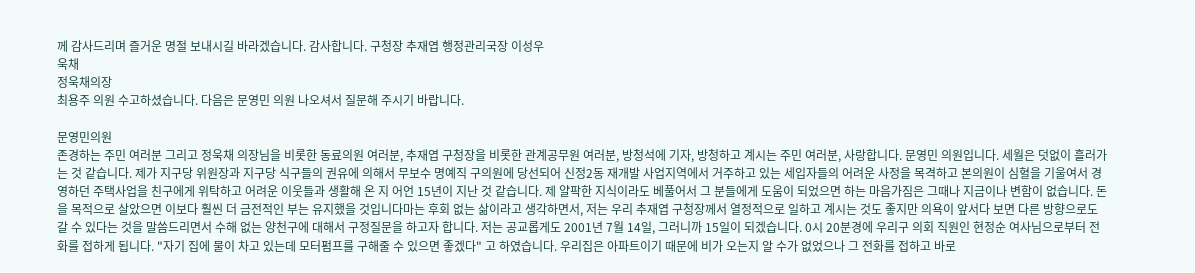께 감사드리며 즐거운 명절 보내시길 바라겠습니다. 감사합니다. 구청장 추재엽 행정관리국장 이성우
욱채
정욱채의장
최용주 의원 수고하셨습니다. 다음은 문영민 의원 나오셔서 질문해 주시기 바랍니다.

문영민의원
존경하는 주민 여러분 그리고 정욱채 의장님을 비롯한 동료의원 여러분, 추재엽 구청장을 비롯한 관계공무원 여러분, 방청석에 기자, 방청하고 계시는 주민 여러분, 사랑합니다. 문영민 의원입니다. 세월은 덧없이 흘러가는 것 같습니다. 제가 지구당 위원장과 지구당 식구들의 권유에 의해서 무보수 명예직 구의원에 당선되어 신정2동 재개발 사업지역에서 거주하고 있는 세입자들의 어려운 사정을 목격하고 본의원이 심혈을 기울여서 경영하던 주택사업을 친구에게 위탁하고 어려운 이웃들과 생활해 온 지 어언 15년이 지난 것 같습니다. 제 얄팍한 지식이라도 베풀어서 그 분들에게 도움이 되었으면 하는 마음가짐은 그때나 지금이나 변함이 없습니다. 돈을 목적으로 살았으면 이보다 훨씬 더 금전적인 부는 유지했을 것입니다마는 후회 없는 삶이라고 생각하면서, 저는 우리 추재엽 구청장께서 열정적으로 일하고 계시는 것도 좋지만 의욕이 앞서다 보면 다른 방향으로도 갈 수 있다는 것을 말씀드리면서 수해 없는 양천구에 대해서 구정질문을 하고자 합니다. 저는 공교롭게도 2001년 7월 14일, 그러니까 15일이 되겠습니다. 0시 20분경에 우리구 의회 직원인 현정순 여사님으로부터 전화를 접하게 됩니다. "자기 집에 물이 차고 있는데 모터펌프를 구해줄 수 있으면 좋겠다" 고 하였습니다. 우리집은 아파트이기 때문에 비가 오는지 알 수가 없었으나 그 전화를 접하고 바로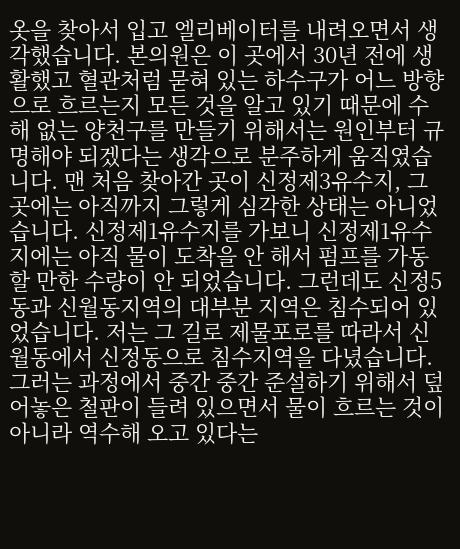옷을 찾아서 입고 엘리베이터를 내려오면서 생각했습니다. 본의원은 이 곳에서 30년 전에 생활했고 혈관처럼 묻혀 있는 하수구가 어느 방향으로 흐르는지 모든 것을 알고 있기 때문에 수해 없는 양천구를 만들기 위해서는 원인부터 규명해야 되겠다는 생각으로 분주하게 움직였습니다. 맨 처음 찾아간 곳이 신정제3유수지, 그 곳에는 아직까지 그렇게 심각한 상태는 아니었습니다. 신정제1유수지를 가보니 신정제1유수지에는 아직 물이 도착을 안 해서 펌프를 가동할 만한 수량이 안 되었습니다. 그런데도 신정5동과 신월동지역의 대부분 지역은 침수되어 있었습니다. 저는 그 길로 제물포로를 따라서 신월동에서 신정동으로 침수지역을 다녔습니다. 그러는 과정에서 중간 중간 준설하기 위해서 덮어놓은 철판이 들려 있으면서 물이 흐르는 것이 아니라 역수해 오고 있다는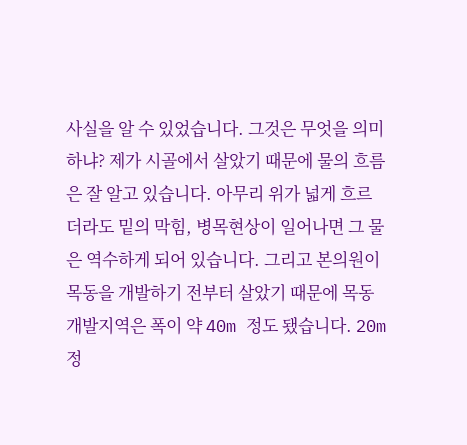사실을 알 수 있었습니다. 그것은 무엇을 의미하냐? 제가 시골에서 살았기 때문에 물의 흐름은 잘 알고 있습니다. 아무리 위가 넓게 흐르더라도 밑의 막힘, 병목현상이 일어나면 그 물은 역수하게 되어 있습니다. 그리고 본의원이 목동을 개발하기 전부터 살았기 때문에 목동개발지역은 폭이 약 40m 정도 됐습니다. 20m 정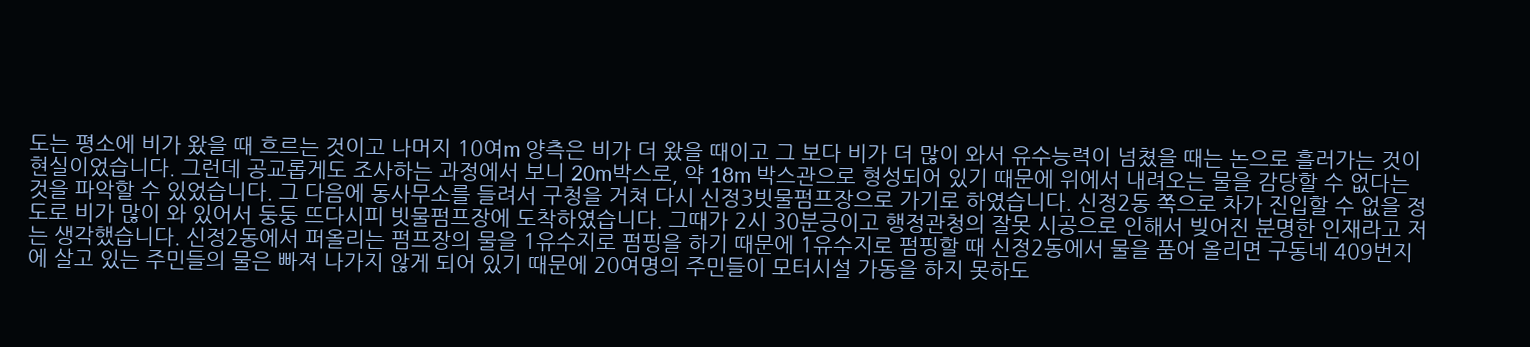도는 평소에 비가 왔을 때 흐르는 것이고 나머지 10여m 양측은 비가 더 왔을 때이고 그 보다 비가 더 많이 와서 유수능력이 넘쳤을 때는 논으로 흘러가는 것이 현실이었습니다. 그런데 공교롭게도 조사하는 과정에서 보니 20m박스로, 약 18m 박스관으로 형성되어 있기 때문에 위에서 내려오는 물을 감당할 수 없다는 것을 파악할 수 있었습니다. 그 다음에 동사무소를 들려서 구청을 거쳐 다시 신정3빗물펌프장으로 가기로 하였습니다. 신정2동 쪽으로 차가 진입할 수 없을 정도로 비가 많이 와 있어서 둥둥 뜨다시피 빗물펌프장에 도착하였습니다. 그때가 2시 30분긍이고 행정관청의 잘못 시공으로 인해서 빚어진 분명한 인재라고 저는 생각했습니다. 신정2동에서 퍼올리는 펌프장의 물을 1유수지로 펌핑을 하기 때문에 1유수지로 펌핑할 때 신정2동에서 물을 품어 올리면 구동네 409번지에 살고 있는 주민들의 물은 빠져 나가지 않게 되어 있기 때문에 20여명의 주민들이 모터시설 가동을 하지 못하도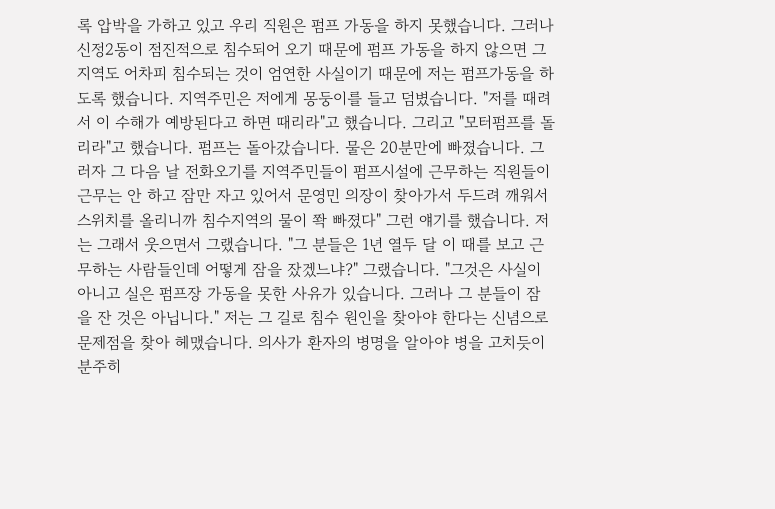록 압박을 가하고 있고 우리 직원은 펌프 가동을 하지 못했습니다. 그러나 신정2동이 점진적으로 침수되어 오기 때문에 펌프 가동을 하지 않으면 그 지역도 어차피 침수되는 것이 엄연한 사실이기 때문에 저는 펌프가동을 하도록 했습니다. 지역주민은 저에게 몽둥이를 들고 덤볐습니다. "저를 때려서 이 수해가 예방된다고 하면 때리라"고 했습니다. 그리고 "모터펌프를 돌리라"고 했습니다. 펌프는 돌아갔습니다. 물은 20분만에 빠졌습니다. 그러자 그 다음 날 전화오기를 지역주민들이 펌프시설에 근무하는 직원들이 근무는 안 하고 잠만 자고 있어서 문영민 의장이 찾아가서 두드려 깨워서 스위치를 올리니까 침수지역의 물이 쫙 빠졌다" 그런 얘기를 했습니다. 저는 그래서 웃으면서 그랬습니다. "그 분들은 1년 열두 달 이 때를 보고 근무하는 사람들인데 어떻게 잠을 잤겠느냐?" 그랬습니다. "그것은 사실이 아니고 실은 펌프장 가동을 못한 사유가 있습니다. 그러나 그 분들이 잠을 잔 것은 아닙니다." 저는 그 길로 침수 원인을 찾아야 한다는 신념으로 문제점을 찾아 헤맸습니다. 의사가 환자의 병명을 알아야 병을 고치듯이 분주히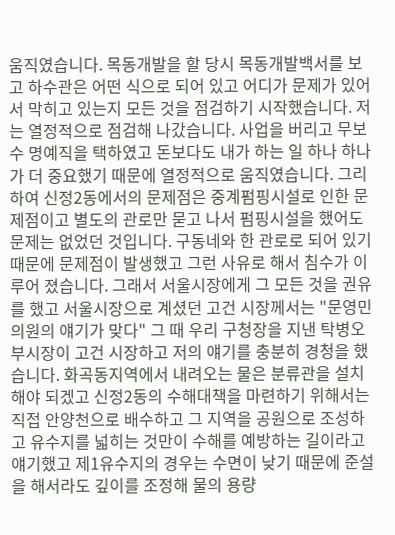움직였습니다. 목동개발을 할 당시 목동개발백서를 보고 하수관은 어떤 식으로 되어 있고 어디가 문제가 있어서 막히고 있는지 모든 것을 점검하기 시작했습니다. 저는 열정적으로 점검해 나갔습니다. 사업을 버리고 무보수 명예직을 택하였고 돈보다도 내가 하는 일 하나 하나가 더 중요했기 때문에 열정적으로 움직였습니다. 그리하여 신정2동에서의 문제점은 중계펌핑시설로 인한 문제점이고 별도의 관로만 묻고 나서 펌핑시설을 했어도 문제는 없었던 것입니다. 구동네와 한 관로로 되어 있기 때문에 문제점이 발생했고 그런 사유로 해서 침수가 이루어 졌습니다. 그래서 서울시장에게 그 모든 것을 권유를 했고 서울시장으로 계셨던 고건 시장께서는 "문영민 의원의 얘기가 맞다" 그 때 우리 구청장을 지낸 탁병오 부시장이 고건 시장하고 저의 얘기를 충분히 경청을 했습니다. 화곡동지역에서 내려오는 물은 분류관을 설치해야 되겠고 신정2동의 수해대책을 마련하기 위해서는 직접 안양천으로 배수하고 그 지역을 공원으로 조성하고 유수지를 넓히는 것만이 수해를 예방하는 길이라고 얘기했고 제1유수지의 경우는 수면이 낮기 때문에 준설을 해서라도 깊이를 조정해 물의 용량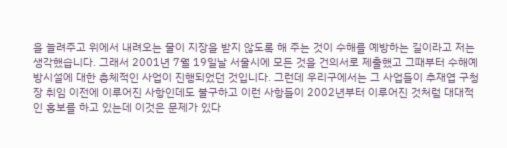을 늘려주고 위에서 내려오는 물이 지장을 받지 않도록 해 주는 것이 수해를 예방하는 길이라고 저는 생각했습니다. 그래서 2001년 7월 19일날 서울시에 모든 것을 건의서로 제출했고 그때부터 수해예방시설에 대한 총체적인 사업이 진행되었던 것입니다. 그런데 우리구에서는 그 사업들이 추재엽 구청장 취임 이전에 이루어진 사항인데도 불구하고 이런 사항들이 2002년부터 이루어진 것처럼 대대적인 홍보를 하고 있는데 이것은 문제가 있다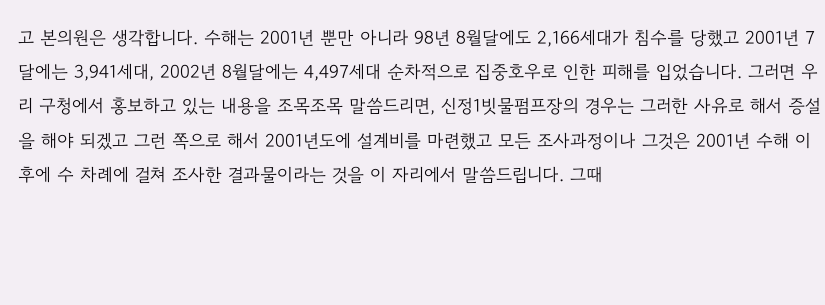고 본의원은 생각합니다. 수해는 2001년 뿐만 아니라 98년 8월달에도 2,166세대가 침수를 당했고 2001년 7달에는 3,941세대, 2002년 8월달에는 4,497세대 순차적으로 집중호우로 인한 피해를 입었습니다. 그러면 우리 구청에서 홍보하고 있는 내용을 조목조목 말씀드리면, 신정1빗물펌프장의 경우는 그러한 사유로 해서 증설을 해야 되겠고 그런 쪽으로 해서 2001년도에 설계비를 마련했고 모든 조사과정이나 그것은 2001년 수해 이후에 수 차례에 걸쳐 조사한 결과물이라는 것을 이 자리에서 말씀드립니다. 그때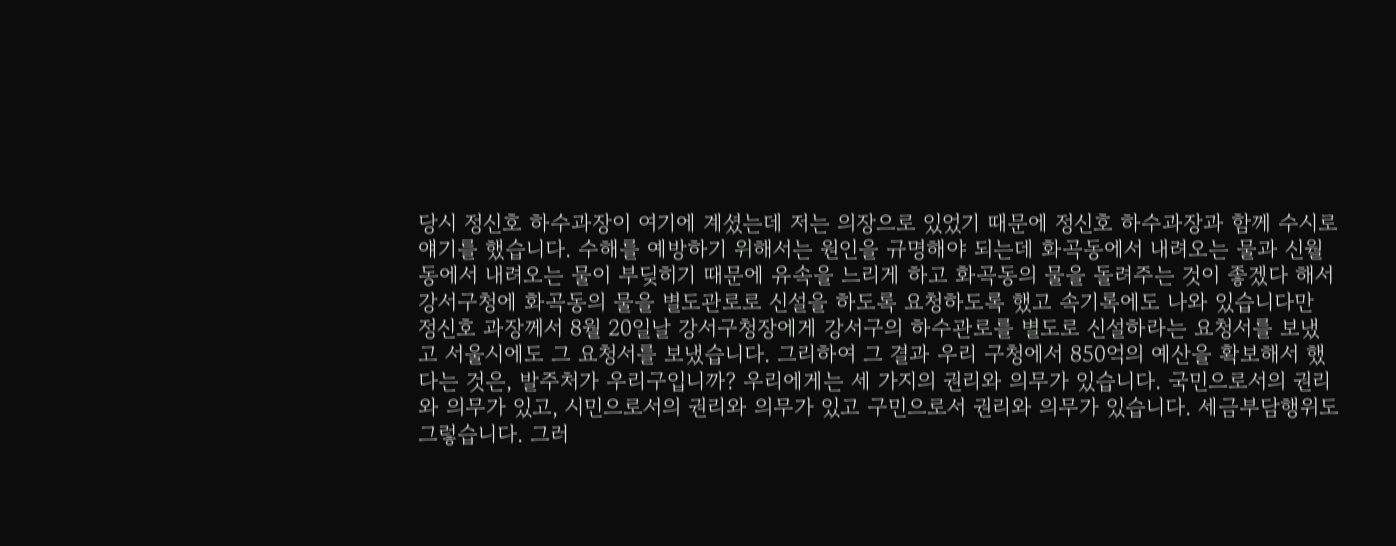당시 정신호 하수과장이 여기에 계셨는데 저는 의장으로 있었기 때문에 정신호 하수과장과 함께 수시로 얘기를 했습니다. 수해를 예방하기 위해서는 원인을 규명해야 되는데 화곡동에서 내려오는 물과 신월동에서 내려오는 물이 부딪히기 때문에 유속을 느리게 하고 화곡동의 물을 돌려주는 것이 좋겠다 해서 강서구청에 화곡동의 물을 별도관로로 신설을 하도록 요청하도록 했고 속기록에도 나와 있습니다만 정신호 과장께서 8월 20일날 강서구청장에게 강서구의 하수관로를 별도로 신설하라는 요청서를 보냈고 서울시에도 그 요청서를 보냈습니다. 그리하여 그 결과 우리 구청에서 850억의 예산을 확보해서 했다는 것은, 발주처가 우리구입니까? 우리에게는 세 가지의 권리와 의무가 있습니다. 국민으로서의 권리와 의무가 있고, 시민으로서의 권리와 의무가 있고 구민으로서 권리와 의무가 있습니다. 세금부담행위도 그렇습니다. 그러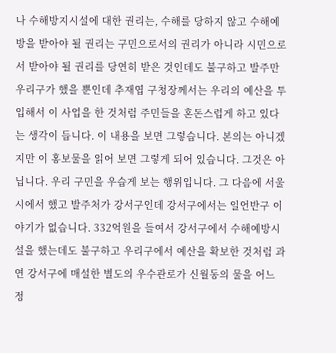나 수해방지시설에 대한 권리는, 수해를 당하지 않고 수해예방을 받아야 될 권리는 구민으로서의 권리가 아니라 시민으로서 받아야 될 권리를 당연히 받은 것인데도 불구하고 발주만 우리구가 했을 뿐인데 추재엽 구청장께서는 우리의 예산을 투입해서 이 사업을 한 것처럼 주민들을 혼돈스럽게 하고 있다는 생각이 듭니다. 이 내용을 보면 그렇습니다. 본의는 아니겠지만 이 홍보물을 읽어 보면 그렇게 되어 있습니다. 그것은 아닙니다. 우리 구민을 우습게 보는 행위입니다. 그 다음에 서울시에서 했고 발주처가 강서구인데 강서구에서는 일언반구 이야기가 없습니다. 332억원을 들여서 강서구에서 수해예방시설을 했는데도 불구하고 우리구에서 예산을 확보한 것처럼 과연 강서구에 매설한 별도의 우수관로가 신월동의 물을 어느 정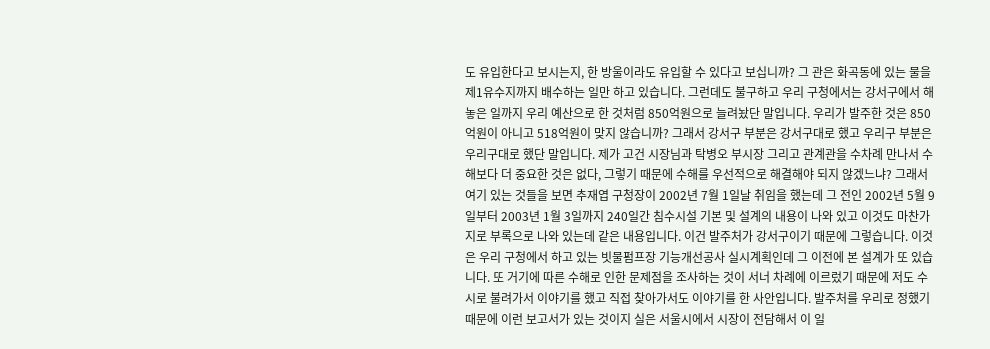도 유입한다고 보시는지, 한 방울이라도 유입할 수 있다고 보십니까? 그 관은 화곡동에 있는 물을 제1유수지까지 배수하는 일만 하고 있습니다. 그런데도 불구하고 우리 구청에서는 강서구에서 해놓은 일까지 우리 예산으로 한 것처럼 850억원으로 늘려놨단 말입니다. 우리가 발주한 것은 850억원이 아니고 518억원이 맞지 않습니까? 그래서 강서구 부분은 강서구대로 했고 우리구 부분은 우리구대로 했단 말입니다. 제가 고건 시장님과 탁병오 부시장 그리고 관계관을 수차례 만나서 수해보다 더 중요한 것은 없다, 그렇기 때문에 수해를 우선적으로 해결해야 되지 않겠느냐? 그래서 여기 있는 것들을 보면 추재엽 구청장이 2002년 7월 1일날 취임을 했는데 그 전인 2002년 5월 9일부터 2003년 1월 3일까지 240일간 침수시설 기본 및 설계의 내용이 나와 있고 이것도 마찬가지로 부록으로 나와 있는데 같은 내용입니다. 이건 발주처가 강서구이기 때문에 그렇습니다. 이것은 우리 구청에서 하고 있는 빗물펌프장 기능개선공사 실시계획인데 그 이전에 본 설계가 또 있습니다. 또 거기에 따른 수해로 인한 문제점을 조사하는 것이 서너 차례에 이르렀기 때문에 저도 수시로 불려가서 이야기를 했고 직접 찾아가서도 이야기를 한 사안입니다. 발주처를 우리로 정했기 때문에 이런 보고서가 있는 것이지 실은 서울시에서 시장이 전담해서 이 일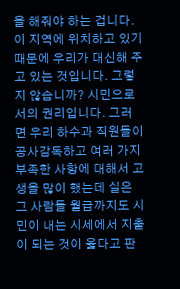을 해줘야 하는 겁니다. 이 지역에 위치하고 있기 때문에 우리가 대신해 주고 있는 것입니다. 그렇지 않습니까? 시민으로서의 권리입니다. 그러면 우리 하수과 직원들이 공사감독하고 여러 가지 부족한 사항에 대해서 고생을 많이 했는데 실은 그 사람들 월급까지도 시민이 내는 시세에서 지출이 되는 것이 옳다고 판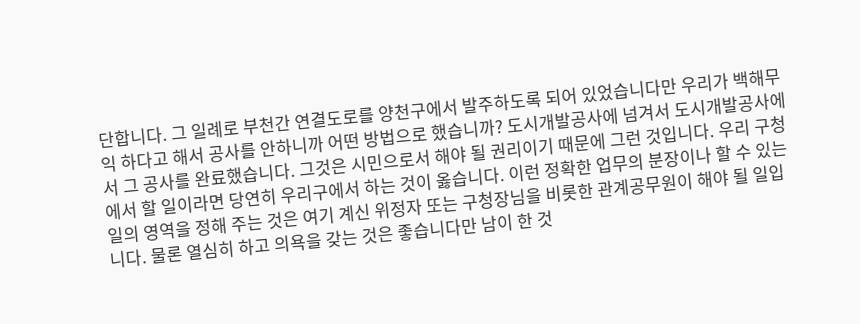단합니다. 그 일례로 부천간 연결도로를 양천구에서 발주하도록 되어 있었습니다만 우리가 백해무익 하다고 해서 공사를 안하니까 어떤 방법으로 했습니까? 도시개발공사에 넘겨서 도시개발공사에서 그 공사를 완료했습니다. 그것은 시민으로서 해야 될 권리이기 때문에 그런 것입니다. 우리 구청에서 할 일이라면 당연히 우리구에서 하는 것이 옳습니다. 이런 정확한 업무의 분장이나 할 수 있는 일의 영역을 정해 주는 것은 여기 계신 위정자 또는 구청장님을 비롯한 관계공무원이 해야 될 일입니다. 물론 열심히 하고 의욕을 갖는 것은 좋습니다만 남이 한 것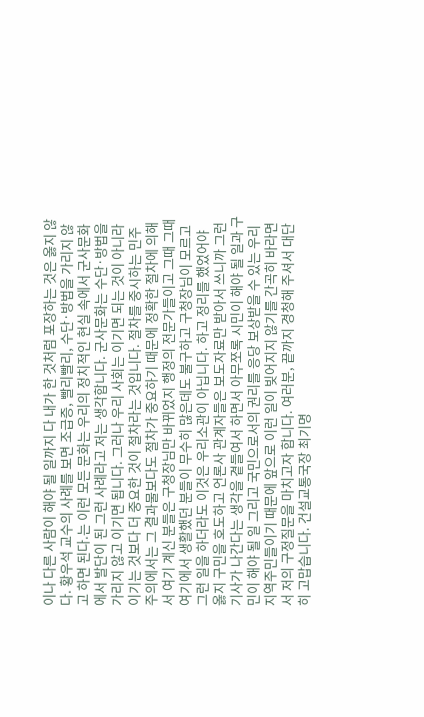이나 다른 사람이 해야 될 일까지 다 내가 한 것처럼 포장하는 것은 옳지 않다. 황우석 교수의 사례를 보면 조급증, 빨리빨리, 수단·방법을 가리지 않고 하면 된다.는 이런 모든 문화는 우리의 정치적인 현실 속에서 군사문화에서 발단이 된 그런 사례라고 저는 생각합니다. 군사문화는 수단·방법을 가리지 않고 이기면 됩니다. 그러나 우리 사회는 이기면 되는 것이 아니라 이기는 것보다 더 중요한 것이 절차라는 것입니다. 절차를 중시하는 민주주의에서는 그 결과물보다도 절차가 중요하기 때문에 정확한 절차에 의해서 여기 계신 분들은 구청장님만 바뀌었지 행정의 전문가들이고 그때 그때 여기에서 생활했던 분들이 무수히 많은데도 불구하고 구청장님이 모르고 그런 일을 하더라도 이것은 우리소관이 아닙니다. 하고 정리를 했었어야 옳지 구민을 호도하고 언론사 관계자들은 보도자료만 받아서 쓰니까 그런 기사가 나간다는 생각을 곁들여서 하면서 아무쪼록 시민이 해야 될 일과 구민이 해야 될 일 그리고 국민으로서의 권리를 응당 보상받을 수 있는 우리 지역주민들이기 때문에 앞으로 이런 일이 빚어지지 않기를 간곡히 바라면서 저의 구정질문을 마치고자 합니다. 여러분, 끝까지 경청해 주셔서 대단히 고맙습니다. 건설교통국장 최기명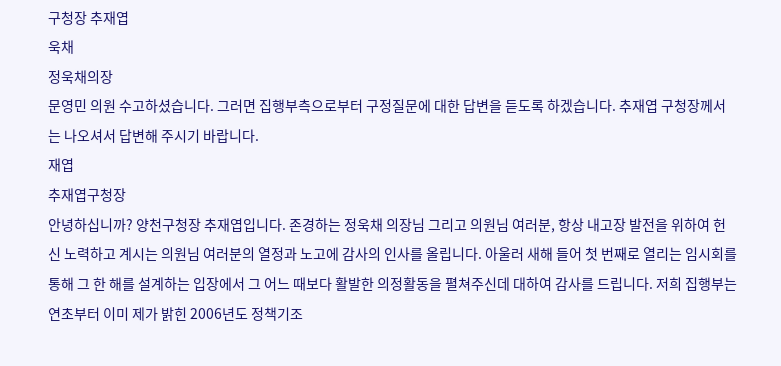구청장 추재엽
욱채
정욱채의장
문영민 의원 수고하셨습니다. 그러면 집행부측으로부터 구정질문에 대한 답변을 듣도록 하겠습니다. 추재엽 구청장께서는 나오셔서 답변해 주시기 바랍니다.
재엽
추재엽구청장
안녕하십니까? 양천구청장 추재엽입니다. 존경하는 정욱채 의장님 그리고 의원님 여러분, 항상 내고장 발전을 위하여 헌신 노력하고 계시는 의원님 여러분의 열정과 노고에 감사의 인사를 올립니다. 아울러 새해 들어 첫 번째로 열리는 임시회를 통해 그 한 해를 설계하는 입장에서 그 어느 때보다 활발한 의정활동을 펼쳐주신데 대하여 감사를 드립니다. 저희 집행부는 연초부터 이미 제가 밝힌 2006년도 정책기조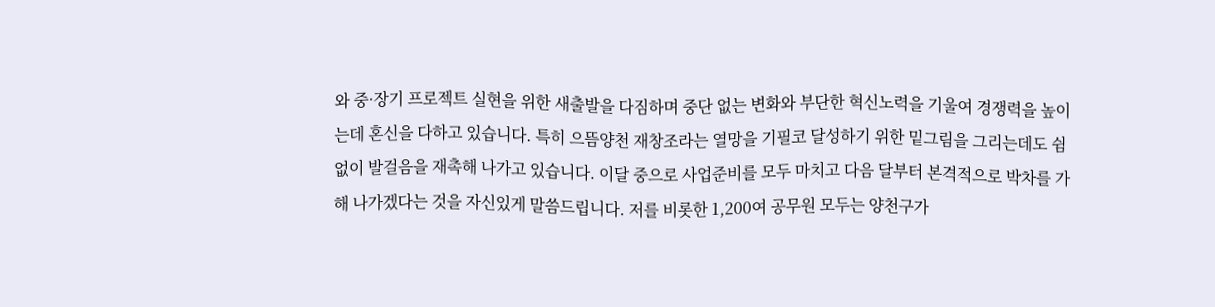와 중·장기 프로젝트 실현을 위한 새출발을 다짐하며 중단 없는 변화와 부단한 혁신노력을 기울여 경쟁력을 높이는데 혼신을 다하고 있습니다. 특히 으뜸양천 재창조라는 열망을 기필코 달성하기 위한 밑그림을 그리는데도 쉼없이 발걸음을 재촉해 나가고 있습니다. 이달 중으로 사업준비를 모두 마치고 다음 달부터 본격적으로 박차를 가해 나가겠다는 것을 자신있게 말씀드립니다. 저를 비롯한 1,200여 공무원 모두는 양천구가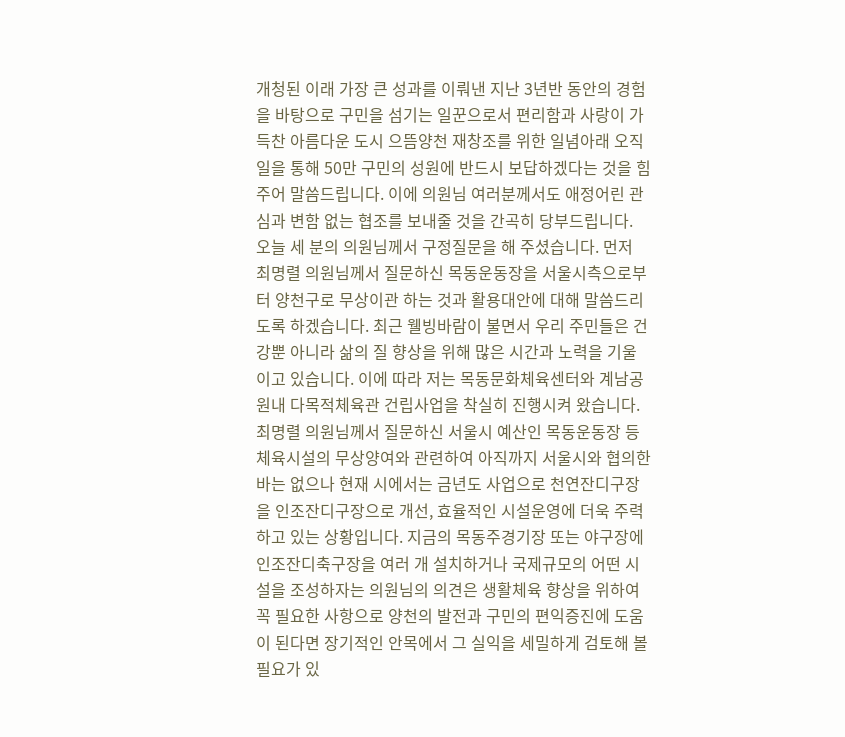개청된 이래 가장 큰 성과를 이뤄낸 지난 3년반 동안의 경험을 바탕으로 구민을 섬기는 일꾼으로서 편리함과 사랑이 가득찬 아름다운 도시 으뜸양천 재창조를 위한 일념아래 오직 일을 통해 50만 구민의 성원에 반드시 보답하겠다는 것을 힘주어 말씀드립니다. 이에 의원님 여러분께서도 애정어린 관심과 변함 없는 협조를 보내줄 것을 간곡히 당부드립니다. 오늘 세 분의 의원님께서 구정질문을 해 주셨습니다. 먼저 최명렬 의원님께서 질문하신 목동운동장을 서울시측으로부터 양천구로 무상이관 하는 것과 활용대안에 대해 말씀드리도록 하겠습니다. 최근 웰빙바람이 불면서 우리 주민들은 건강뿐 아니라 삶의 질 향상을 위해 많은 시간과 노력을 기울이고 있습니다. 이에 따라 저는 목동문화체육센터와 계남공원내 다목적체육관 건립사업을 착실히 진행시켜 왔습니다. 최명렬 의원님께서 질문하신 서울시 예산인 목동운동장 등 체육시설의 무상양여와 관련하여 아직까지 서울시와 협의한 바는 없으나 현재 시에서는 금년도 사업으로 천연잔디구장을 인조잔디구장으로 개선, 효율적인 시설운영에 더욱 주력하고 있는 상황입니다. 지금의 목동주경기장 또는 야구장에 인조잔디축구장을 여러 개 설치하거나 국제규모의 어떤 시설을 조성하자는 의원님의 의견은 생활체육 향상을 위하여 꼭 필요한 사항으로 양천의 발전과 구민의 편익증진에 도움이 된다면 장기적인 안목에서 그 실익을 세밀하게 검토해 볼 필요가 있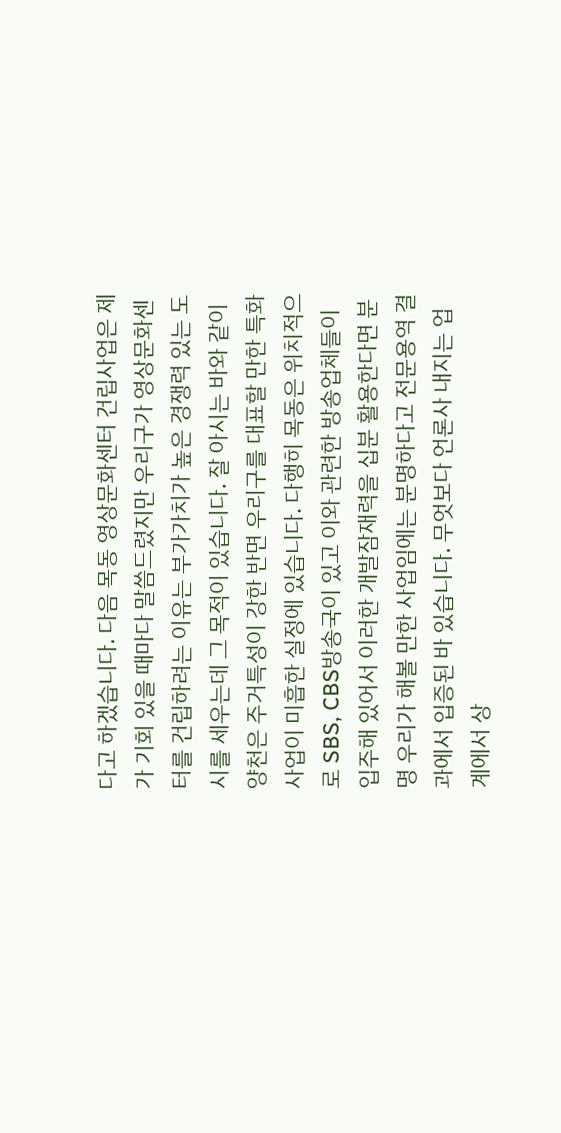다고 하겠습니다. 다음 목동 영상문화센터 건립사업은 제가 기회 있을 때마다 말씀드렸지만 우리구가 영상문화센터를 건립하려는 이유는 부가가치가 높은 경쟁력 있는 도시를 세우는데 그 목적이 있습니다. 잘 아시는 바와 같이 양천은 주거특성이 강한 반면 우리구를 대표할 만한 특화사업이 미흡한 실정에 있습니다. 다행히 목동은 위치적으로 SBS, CBS방송국이 있고 이와 관련한 방송업체들이 입주해 있어서 이러한 개발잠재력을 십분 활용한다면 분명 우리가 해볼 만한 사업임에는 분명하다고 전문용역 결과에서 입증된 바 있습니다. 무엇보다 언론사 내지는 업계에서 상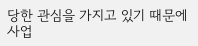당한 관심을 가지고 있기 때문에 사업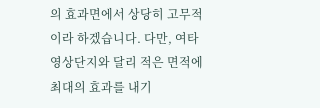의 효과면에서 상당히 고무적이라 하겠습니다. 다만, 여타 영상단지와 달리 적은 면적에 최대의 효과를 내기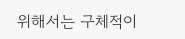위해서는 구체적이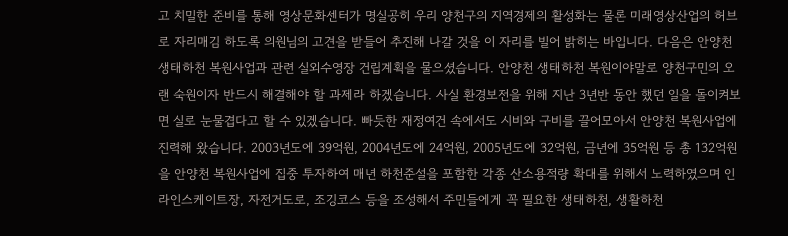고 치밀한 준비를 통해 영상문화센터가 명실공히 우리 양천구의 지역경제의 활성화는 물론 미래영상산업의 허브로 자리매김 하도록 의원님의 고견을 받들어 추진해 나갈 것을 이 자리를 빌어 밝히는 바입니다. 다음은 안양천 생태하천 복원사업과 관련 실외수영장 건립계획을 물으셨습니다. 안양천 생태하천 복원이야말로 양천구민의 오랜 숙원이자 반드시 해결해야 할 과제라 하겠습니다. 사실 환경보전을 위해 지난 3년반 동안 했던 일을 돌이켜보면 실로 눈물겹다고 할 수 있겠습니다. 빠듯한 재정여건 속에서도 시비와 구비를 끌어모아서 안양천 복원사업에 진력해 왔습니다. 2003년도에 39억원, 2004년도에 24억원, 2005년도에 32억원, 금년에 35억원 등 총 132억원을 안양천 복원사업에 집중 투자하여 매년 하천준설을 포함한 각종 산소용적량 확대를 위해서 노력하였으며 인라인스케이트장, 자전거도로, 조깅코스 등을 조성해서 주민들에게 꼭 필요한 생태하천, 생활하천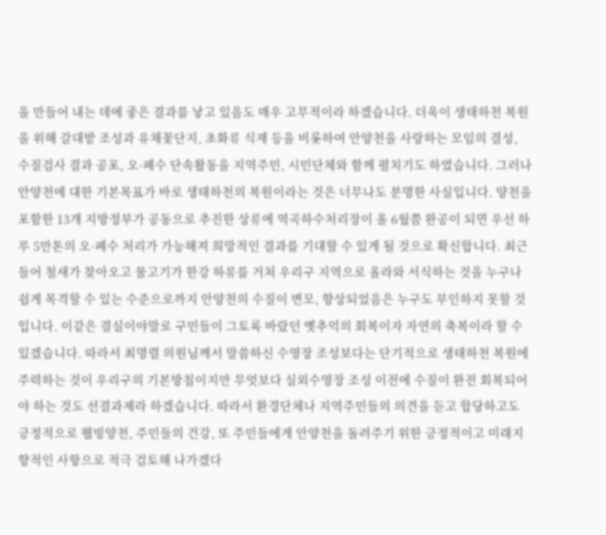을 만들어 내는 데에 좋은 결과를 낳고 있음도 매우 고무적이라 하겠습니다. 더욱이 생태하천 복원을 위해 갈대밭 조성과 유채꽃단지, 초화류 식재 등을 비롯하여 안양천을 사랑하는 모임의 결성, 수질검사 결과 공포, 오·폐수 단속활동을 지역주민, 시민단체와 함께 펼치기도 하였습니다. 그러나 안양천에 대한 기본목표가 바로 생태하천의 복원이라는 것은 너무나도 분명한 사실입니다. 양천을 포함한 13개 지방정부가 공동으로 추진한 상류에 역곡하수처리장이 올 6월쯤 완공이 되면 우선 하루 5만톤의 오·폐수 처리가 가능해져 희망적인 결과를 기대할 수 있게 될 것으로 확신합니다. 최근 들어 철새가 찾아오고 물고기가 한강 하류를 거쳐 우리구 지역으로 올라와 서식하는 것을 누구나 쉽게 목격할 수 있는 수준으로까지 안양천의 수질이 변모, 향상되었음은 누구도 부인하지 못할 것입니다. 이같은 결실이야말로 구민들이 그토록 바랐던 옛추억의 회복이자 자연의 축복이라 할 수 있겠습니다. 따라서 최명렬 의원님께서 말씀하신 수영장 조성보다는 단기적으로 생태하천 복원에 주력하는 것이 우리구의 기본방침이지만 무엇보다 실외수영장 조성 이전에 수질이 완전 회복되어야 하는 것도 선결과제라 하겠습니다. 따라서 환경단체나 지역주민들의 의견을 듣고 합당하고도 긍정적으로 웰빙양천, 주민들의 건강, 또 주민들에게 안양천을 돌려주기 위한 긍정적이고 미래지향적인 사항으로 적극 검토해 나가겠다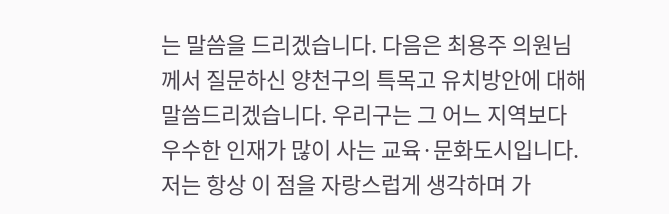는 말씀을 드리겠습니다. 다음은 최용주 의원님께서 질문하신 양천구의 특목고 유치방안에 대해 말씀드리겠습니다. 우리구는 그 어느 지역보다 우수한 인재가 많이 사는 교육·문화도시입니다. 저는 항상 이 점을 자랑스럽게 생각하며 가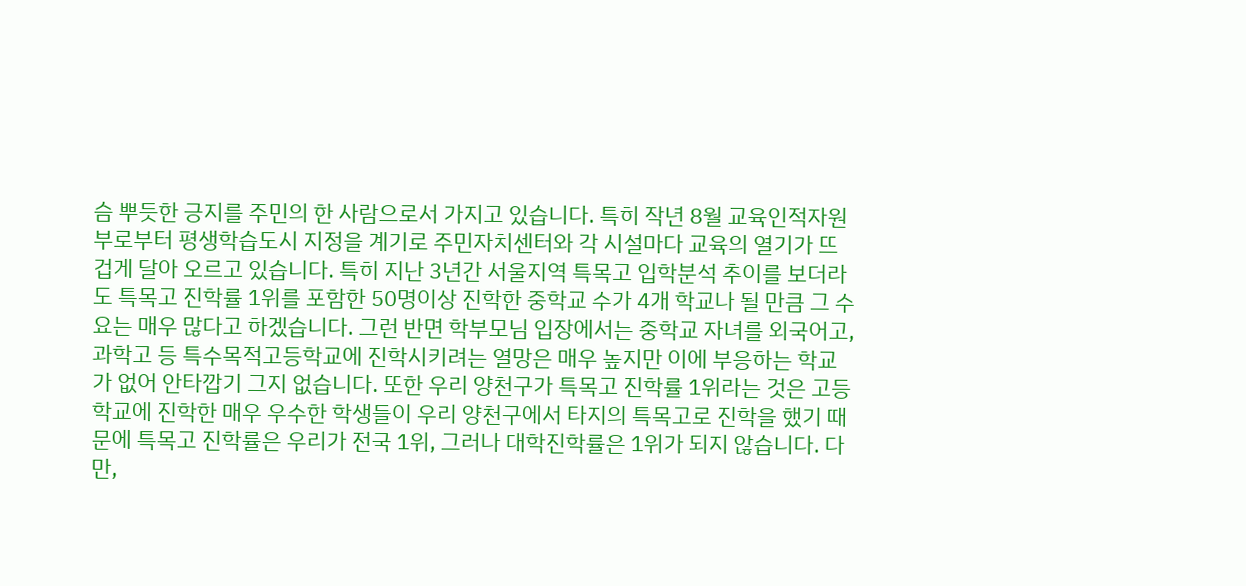슴 뿌듯한 긍지를 주민의 한 사람으로서 가지고 있습니다. 특히 작년 8월 교육인적자원부로부터 평생학습도시 지정을 계기로 주민자치센터와 각 시설마다 교육의 열기가 뜨겁게 달아 오르고 있습니다. 특히 지난 3년간 서울지역 특목고 입학분석 추이를 보더라도 특목고 진학률 1위를 포함한 50명이상 진학한 중학교 수가 4개 학교나 될 만큼 그 수요는 매우 많다고 하겠습니다. 그런 반면 학부모님 입장에서는 중학교 자녀를 외국어고, 과학고 등 특수목적고등학교에 진학시키려는 열망은 매우 높지만 이에 부응하는 학교가 없어 안타깝기 그지 없습니다. 또한 우리 양천구가 특목고 진학률 1위라는 것은 고등학교에 진학한 매우 우수한 학생들이 우리 양천구에서 타지의 특목고로 진학을 했기 때문에 특목고 진학률은 우리가 전국 1위, 그러나 대학진학률은 1위가 되지 않습니다. 다만,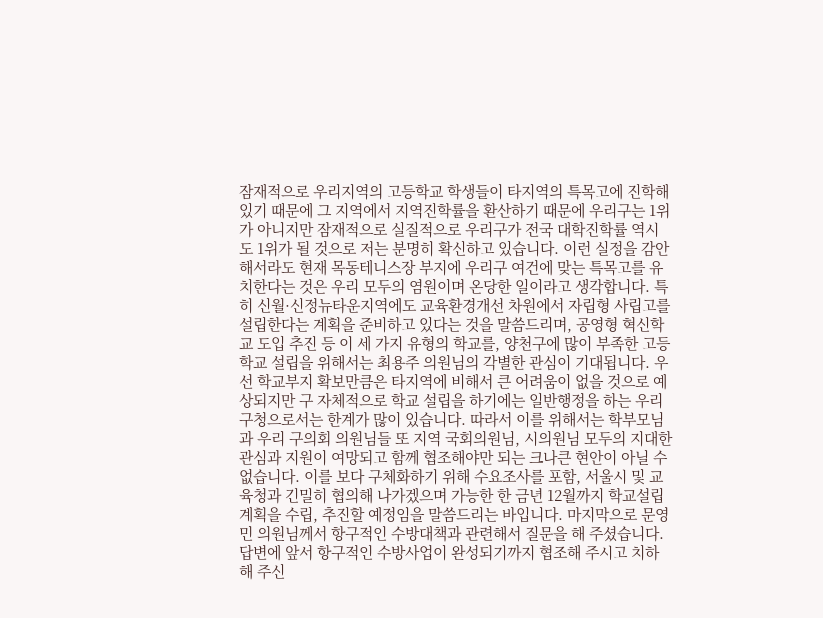잠재적으로 우리지역의 고등학교 학생들이 타지역의 특목고에 진학해 있기 때문에 그 지역에서 지역진학률을 환산하기 때문에 우리구는 1위가 아니지만 잠재적으로 실질적으로 우리구가 전국 대학진학률 역시도 1위가 될 것으로 저는 분명히 확신하고 있습니다. 이런 실정을 감안해서라도 현재 목동테니스장 부지에 우리구 여건에 맞는 특목고를 유치한다는 것은 우리 모두의 염원이며 온당한 일이라고 생각합니다. 특히 신월·신정뉴타운지역에도 교육환경개선 차원에서 자립형 사립고를 설립한다는 계획을 준비하고 있다는 것을 말씀드리며, 공영형 혁신학교 도입 추진 등 이 세 가지 유형의 학교를, 양천구에 많이 부족한 고등학교 설립을 위해서는 최용주 의원님의 각별한 관심이 기대됩니다. 우선 학교부지 확보만큼은 타지역에 비해서 큰 어려움이 없을 것으로 예상되지만 구 자체적으로 학교 설립을 하기에는 일반행정을 하는 우리 구청으로서는 한계가 많이 있습니다. 따라서 이를 위해서는 학부모님과 우리 구의회 의원님들 또 지역 국회의원님, 시의원님 모두의 지대한 관심과 지원이 여망되고 함께 협조해야만 되는 크나큰 현안이 아닐 수 없습니다. 이를 보다 구체화하기 위해 수요조사를 포함, 서울시 및 교육청과 긴밀히 협의해 나가겠으며 가능한 한 금년 12월까지 학교설립계획을 수립, 추진할 예정임을 말씀드리는 바입니다. 마지막으로 문영민 의원님께서 항구적인 수방대책과 관련해서 질문을 해 주셨습니다. 답변에 앞서 항구적인 수방사업이 완성되기까지 협조해 주시고 치하해 주신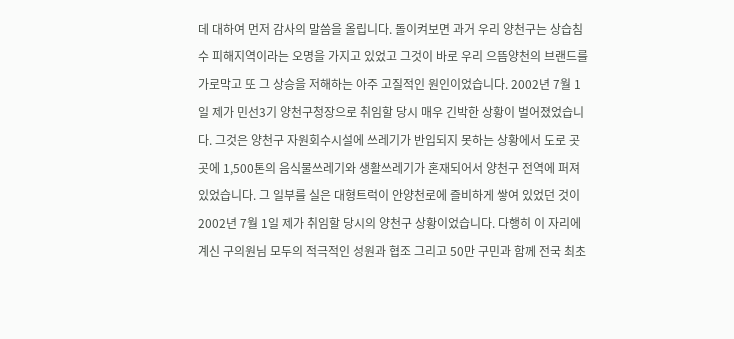데 대하여 먼저 감사의 말씀을 올립니다. 돌이켜보면 과거 우리 양천구는 상습침수 피해지역이라는 오명을 가지고 있었고 그것이 바로 우리 으뜸양천의 브랜드를 가로막고 또 그 상승을 저해하는 아주 고질적인 원인이었습니다. 2002년 7월 1일 제가 민선3기 양천구청장으로 취임할 당시 매우 긴박한 상황이 벌어졌었습니다. 그것은 양천구 자원회수시설에 쓰레기가 반입되지 못하는 상황에서 도로 곳곳에 1,500톤의 음식물쓰레기와 생활쓰레기가 혼재되어서 양천구 전역에 퍼져 있었습니다. 그 일부를 실은 대형트럭이 안양천로에 즐비하게 쌓여 있었던 것이 2002년 7월 1일 제가 취임할 당시의 양천구 상황이었습니다. 다행히 이 자리에 계신 구의원님 모두의 적극적인 성원과 협조 그리고 50만 구민과 함께 전국 최초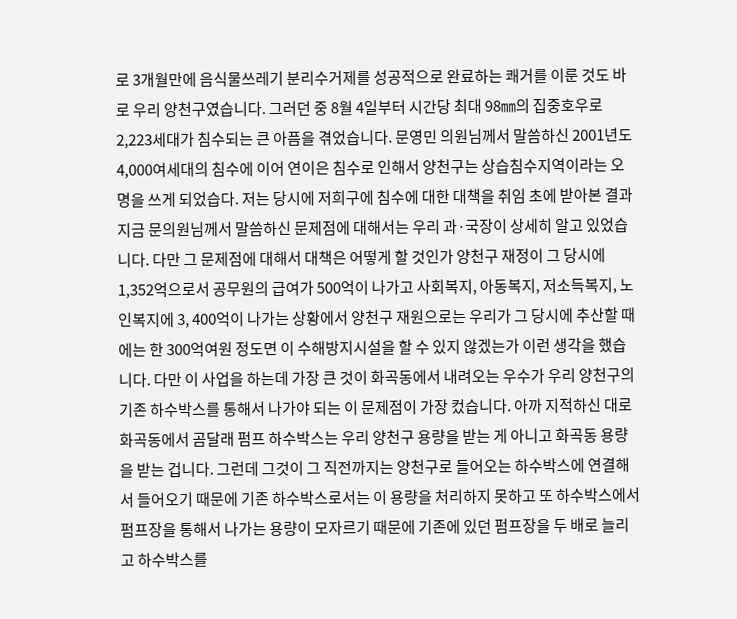로 3개월만에 음식물쓰레기 분리수거제를 성공적으로 완료하는 쾌거를 이룬 것도 바로 우리 양천구였습니다. 그러던 중 8월 4일부터 시간당 최대 98㎜의 집중호우로 2,223세대가 침수되는 큰 아픔을 겪었습니다. 문영민 의원님께서 말씀하신 2001년도 4,000여세대의 침수에 이어 연이은 침수로 인해서 양천구는 상습침수지역이라는 오명을 쓰게 되었습다. 저는 당시에 저희구에 침수에 대한 대책을 취임 초에 받아본 결과 지금 문의원님께서 말씀하신 문제점에 대해서는 우리 과·국장이 상세히 알고 있었습니다. 다만 그 문제점에 대해서 대책은 어떻게 할 것인가 양천구 재정이 그 당시에 1,352억으로서 공무원의 급여가 500억이 나가고 사회복지, 아동복지, 저소득복지, 노인복지에 3, 400억이 나가는 상황에서 양천구 재원으로는 우리가 그 당시에 추산할 때에는 한 300억여원 정도면 이 수해방지시설을 할 수 있지 않겠는가 이런 생각을 했습니다. 다만 이 사업을 하는데 가장 큰 것이 화곡동에서 내려오는 우수가 우리 양천구의 기존 하수박스를 통해서 나가야 되는 이 문제점이 가장 컸습니다. 아까 지적하신 대로 화곡동에서 곰달래 펌프 하수박스는 우리 양천구 용량을 받는 게 아니고 화곡동 용량을 받는 겁니다. 그런데 그것이 그 직전까지는 양천구로 들어오는 하수박스에 연결해서 들어오기 때문에 기존 하수박스로서는 이 용량을 처리하지 못하고 또 하수박스에서 펌프장을 통해서 나가는 용량이 모자르기 때문에 기존에 있던 펌프장을 두 배로 늘리고 하수박스를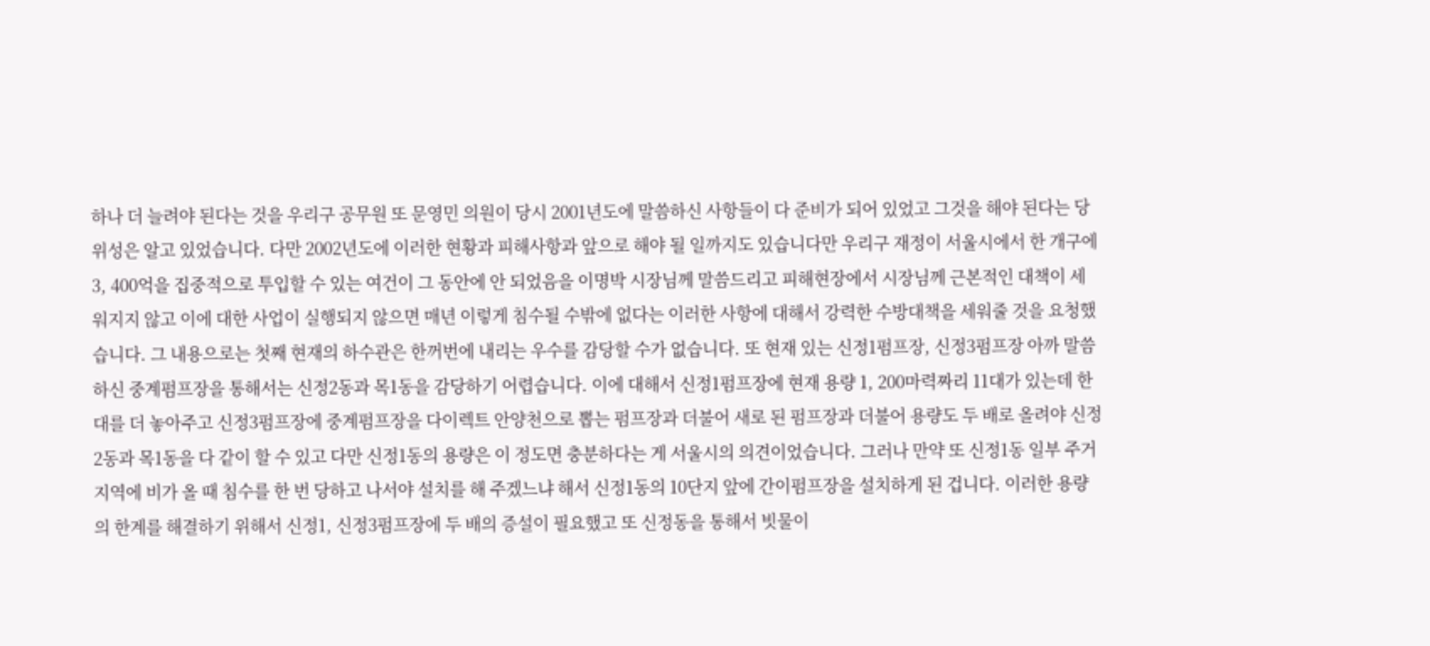하나 더 늘려야 된다는 것을 우리구 공무원 또 문영민 의원이 당시 2001년도에 말씀하신 사항들이 다 준비가 되어 있었고 그것을 해야 된다는 당위성은 알고 있었습니다. 다만 2002년도에 이러한 현황과 피해사항과 앞으로 해야 될 일까지도 있습니다만 우리구 재정이 서울시에서 한 개구에 3, 400억을 집중적으로 투입할 수 있는 여건이 그 동안에 안 되었음을 이명박 시장님께 말씀드리고 피해현장에서 시장님께 근본적인 대책이 세워지지 않고 이에 대한 사업이 실행되지 않으면 매년 이렇게 침수될 수밖에 없다는 이러한 사항에 대해서 강력한 수방대책을 세워줄 것을 요청했습니다. 그 내용으로는 첫째 현재의 하수관은 한꺼번에 내리는 우수를 감당할 수가 없습니다. 또 현재 있는 신정1펌프장, 신정3펌프장 아까 말씀하신 중계펌프장을 통해서는 신정2동과 목1동을 감당하기 어렵습니다. 이에 대해서 신정1펌프장에 현재 용량 1, 200마력짜리 11대가 있는데 한 대를 더 놓아주고 신정3펌프장에 중계펌프장을 다이렉트 안양천으로 뽑는 펌프장과 더불어 새로 된 펌프장과 더불어 용량도 두 배로 올려야 신정2동과 목1동을 다 같이 할 수 있고 다만 신정1동의 용량은 이 정도면 충분하다는 게 서울시의 의견이었습니다. 그러나 만약 또 신정1동 일부 주거지역에 비가 올 때 침수를 한 번 당하고 나서야 설치를 해 주겠느냐 해서 신정1동의 10단지 앞에 간이펌프장을 설치하게 된 겁니다. 이러한 용량의 한계를 해결하기 위해서 신정1, 신정3펌프장에 두 배의 증설이 필요했고 또 신정동을 통해서 빗물이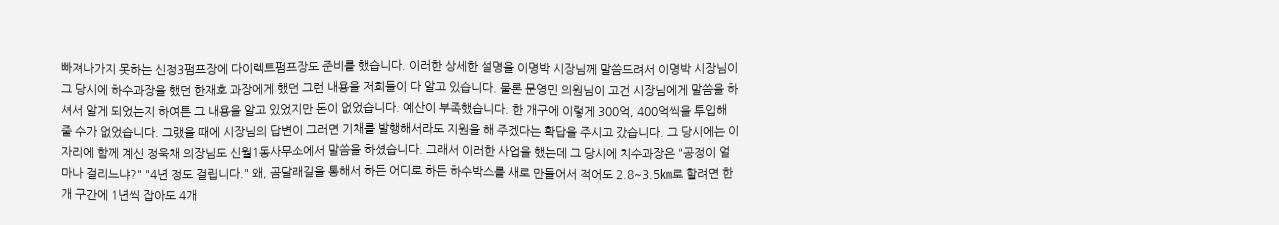빠져나가지 못하는 신정3펌프장에 다이렉트펌프장도 준비를 했습니다. 이러한 상세한 설명을 이명박 시장님께 말씀드려서 이명박 시장님이 그 당시에 하수과장을 했던 한재호 과장에게 했던 그런 내용을 저희들이 다 알고 있습니다. 물론 문영민 의원님이 고건 시장님에게 말씀을 하셔서 알게 되었는지 하여튼 그 내용을 알고 있었지만 돈이 없었습니다. 예산이 부족했습니다. 한 개구에 이렇게 300억, 400억씩을 투입해 줄 수가 없었습니다. 그랬을 때에 시장님의 답변이 그러면 기채를 발행해서라도 지원을 해 주겠다는 확답을 주시고 갔습니다. 그 당시에는 이 자리에 함께 계신 정욱채 의장님도 신월1동사무소에서 말씀을 하셨습니다. 그래서 이러한 사업을 했는데 그 당시에 치수과장은 "공정이 얼마나 걸리느냐?" "4년 정도 걸립니다." 왜, 곰달래길을 통해서 하든 어디로 하든 하수박스를 새로 만들어서 적어도 2.8~3.5㎞로 할려면 한 개 구간에 1년씩 잡아도 4개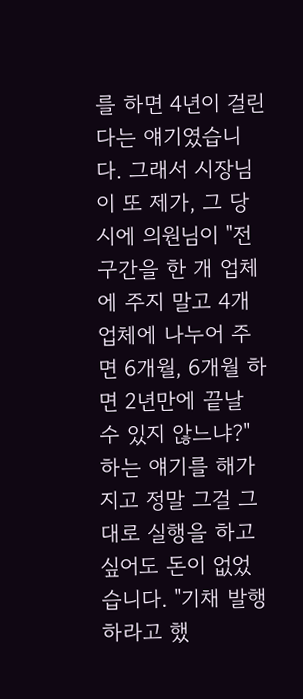를 하면 4년이 걸린다는 얘기였습니다. 그래서 시장님이 또 제가, 그 당시에 의원님이 "전 구간을 한 개 업체에 주지 말고 4개 업체에 나누어 주면 6개월, 6개월 하면 2년만에 끝날 수 있지 않느냐?"하는 얘기를 해가지고 정말 그걸 그대로 실행을 하고 싶어도 돈이 없었습니다. "기채 발행하라고 했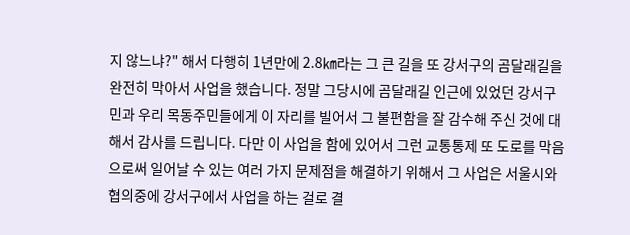지 않느냐?" 해서 다행히 1년만에 2.8㎞라는 그 큰 길을 또 강서구의 곰달래길을 완전히 막아서 사업을 했습니다. 정말 그당시에 곰달래길 인근에 있었던 강서구민과 우리 목동주민들에게 이 자리를 빌어서 그 불편함을 잘 감수해 주신 것에 대해서 감사를 드립니다. 다만 이 사업을 함에 있어서 그런 교통통제 또 도로를 막음으로써 일어날 수 있는 여러 가지 문제점을 해결하기 위해서 그 사업은 서울시와 협의중에 강서구에서 사업을 하는 걸로 결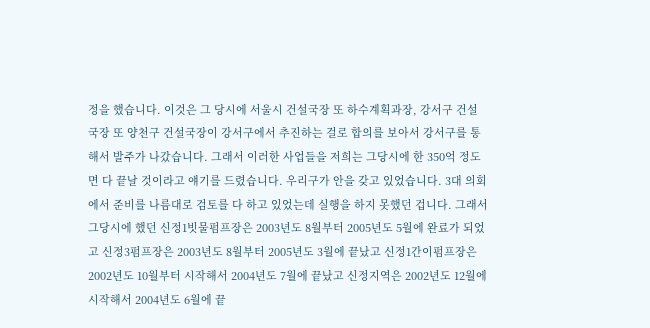정을 했습니다. 이것은 그 당시에 서울시 건설국장 또 하수계획과장, 강서구 건설국장 또 양천구 건설국장이 강서구에서 추진하는 걸로 합의를 보아서 강서구를 통해서 발주가 나갔습니다. 그래서 이러한 사업들을 저희는 그당시에 한 350억 정도면 다 끝날 것이라고 얘기를 드렸습니다. 우리구가 안을 갖고 있었습니다. 3대 의회에서 준비를 나름대로 검토를 다 하고 있었는데 실행을 하지 못했던 겁니다. 그래서 그당시에 했던 신정1빗물펌프장은 2003년도 8월부터 2005년도 5월에 완료가 되었고 신정3펌프장은 2003년도 8월부터 2005년도 3월에 끝났고 신정1간이펌프장은 2002년도 10월부터 시작해서 2004년도 7월에 끝났고 신정지역은 2002년도 12월에 시작해서 2004년도 6월에 끝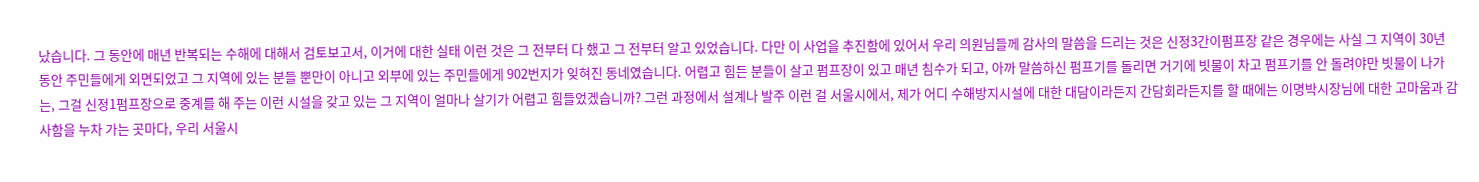났습니다. 그 동안에 매년 반복되는 수해에 대해서 검토보고서, 이거에 대한 실태 이런 것은 그 전부터 다 했고 그 전부터 알고 있었습니다. 다만 이 사업을 추진함에 있어서 우리 의원님들께 감사의 말씀을 드리는 것은 신정3간이펌프장 같은 경우에는 사실 그 지역이 30년 동안 주민들에게 외면되었고 그 지역에 있는 분들 뿐만이 아니고 외부에 있는 주민들에게 902번지가 잊혀진 동네였습니다. 어렵고 힘든 분들이 살고 펌프장이 있고 매년 침수가 되고, 아까 말씀하신 펌프기를 돌리면 거기에 빗물이 차고 펌프기를 안 돌려야만 빗물이 나가는, 그걸 신정1펌프장으로 중계를 해 주는 이런 시설을 갖고 있는 그 지역이 얼마나 살기가 어렵고 힘들었겠습니까? 그런 과정에서 설계나 발주 이런 걸 서울시에서, 제가 어디 수해방지시설에 대한 대담이라든지 간담회라든지를 할 때에는 이명박시장님에 대한 고마움과 감사함을 누차 가는 곳마다, 우리 서울시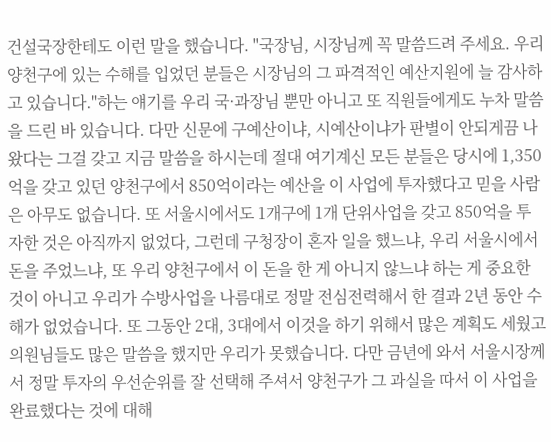건설국장한테도 이런 말을 했습니다. "국장님, 시장님께 꼭 말씀드려 주세요. 우리 양천구에 있는 수해를 입었던 분들은 시장님의 그 파격적인 예산지원에 늘 감사하고 있습니다."하는 얘기를 우리 국·과장님 뿐만 아니고 또 직원들에게도 누차 말씀을 드린 바 있습니다. 다만 신문에 구예산이냐, 시예산이냐가 판별이 안되게끔 나왔다는 그걸 갖고 지금 말씀을 하시는데 절대 여기계신 모든 분들은 당시에 1,350억을 갖고 있던 양천구에서 850억이라는 예산을 이 사업에 투자했다고 믿을 사람은 아무도 없습니다. 또 서울시에서도 1개구에 1개 단위사업을 갖고 850억을 투자한 것은 아직까지 없었다, 그런데 구청장이 혼자 일을 했느냐, 우리 서울시에서 돈을 주었느냐, 또 우리 양천구에서 이 돈을 한 게 아니지 않느냐 하는 게 중요한 것이 아니고 우리가 수방사업을 나름대로 정말 전심전력해서 한 결과 2년 동안 수해가 없었습니다. 또 그동안 2대, 3대에서 이것을 하기 위해서 많은 계획도 세웠고 의원님들도 많은 말씀을 했지만 우리가 못했습니다. 다만 금년에 와서 서울시장께서 정말 투자의 우선순위를 잘 선택해 주셔서 양천구가 그 과실을 따서 이 사업을 완료했다는 것에 대해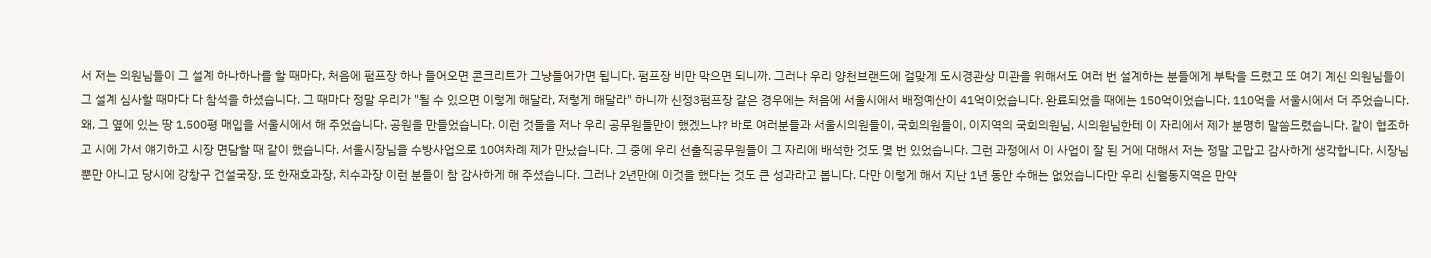서 저는 의원님들이 그 설계 하나하나를 할 때마다, 처음에 펌프장 하나 들어오면 콘크리트가 그냥들어가면 됩니다. 펌프장 비만 막으면 되니까. 그러나 우리 양천브랜드에 걸맞게 도시경관상 미관을 위해서도 여러 번 설계하는 분들에게 부탁을 드렸고 또 여기 계신 의원님들이 그 설계 심사할 때마다 다 참석을 하셨습니다. 그 때마다 정말 우리가 "될 수 있으면 이렇게 해달라, 저렇게 해달라" 하니까 신정3펌프장 같은 경우에는 처음에 서울시에서 배정예산이 41억이었습니다. 완료되었을 때에는 150억이었습니다. 110억을 서울시에서 더 주었습니다. 왜, 그 옆에 있는 땅 1,500평 매입을 서울시에서 해 주었습니다. 공원을 만들었습니다. 이런 것들을 저나 우리 공무원들만이 했겠느냐? 바로 여러분들과 서울시의원들이, 국회의원들이, 이지역의 국회의원님, 시의원님한테 이 자리에서 제가 분명히 말씀드렸습니다. 같이 협조하고 시에 가서 얘기하고 시장 면담할 때 같이 했습니다. 서울시장님을 수방사업으로 10여차례 제가 만났습니다. 그 중에 우리 선출직공무원들이 그 자리에 배석한 것도 몇 번 있었습니다. 그런 과정에서 이 사업이 잘 된 거에 대해서 저는 정말 고맙고 감사하게 생각합니다. 시장님 뿐만 아니고 당시에 강창구 건설국장, 또 한재호과장, 치수과장 이런 분들이 참 감사하게 해 주셨습니다. 그러나 2년만에 이것을 했다는 것도 큰 성과라고 봅니다. 다만 이렇게 해서 지난 1년 동안 수해는 없었습니다만 우리 신월동지역은 만약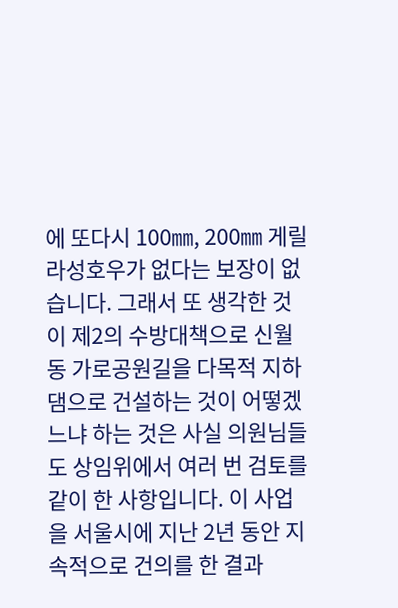에 또다시 100㎜, 200㎜ 게릴라성호우가 없다는 보장이 없습니다. 그래서 또 생각한 것이 제2의 수방대책으로 신월동 가로공원길을 다목적 지하댐으로 건설하는 것이 어떻겠느냐 하는 것은 사실 의원님들도 상임위에서 여러 번 검토를 같이 한 사항입니다. 이 사업을 서울시에 지난 2년 동안 지속적으로 건의를 한 결과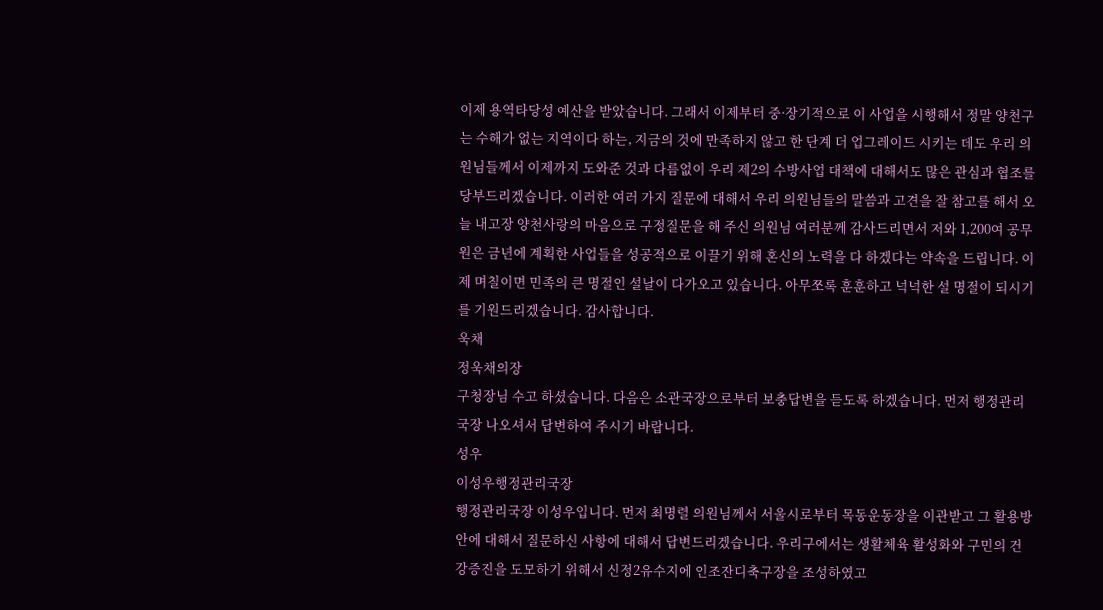이제 용역타당성 예산을 받았습니다. 그래서 이제부터 중·장기적으로 이 사업을 시행해서 정말 양천구는 수해가 없는 지역이다 하는, 지금의 것에 만족하지 않고 한 단계 더 업그레이드 시키는 데도 우리 의원님들께서 이제까지 도와준 것과 다름없이 우리 제2의 수방사업 대책에 대해서도 많은 관심과 협조를 당부드리겠습니다. 이러한 여러 가지 질문에 대해서 우리 의원님들의 말씀과 고견을 잘 참고를 해서 오늘 내고장 양천사랑의 마음으로 구정질문을 해 주신 의원님 여러분께 감사드리면서 저와 1,200여 공무원은 금년에 계획한 사업들을 성공적으로 이끌기 위해 혼신의 노력을 다 하겠다는 약속을 드립니다. 이제 며칠이면 민족의 큰 명절인 설날이 다가오고 있습니다. 아무쪼록 훈훈하고 넉넉한 설 명절이 되시기를 기원드리겠습니다. 감사합니다.
욱채
정욱채의장
구청장님 수고 하셨습니다. 다음은 소관국장으로부터 보충답변을 듣도록 하겠습니다. 먼저 행정관리국장 나오셔서 답변하여 주시기 바랍니다.
성우
이성우행정관리국장
행정관리국장 이성우입니다. 먼저 최명렬 의원님께서 서울시로부터 목동운동장을 이관받고 그 활용방안에 대해서 질문하신 사항에 대해서 답변드리겠습니다. 우리구에서는 생활체육 활성화와 구민의 건강증진을 도모하기 위해서 신정2유수지에 인조잔디축구장을 조성하였고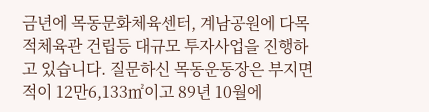금년에 목동문화체육센터, 계남공원에 다목적체육관 건립등 대규모 투자사업을 진행하고 있습니다. 질문하신 목동운동장은 부지면적이 12만6,133㎡이고 89년 10월에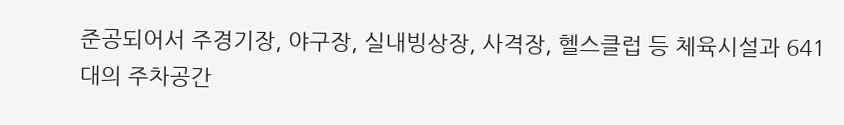준공되어서 주경기장, 야구장, 실내빙상장, 사격장, 헬스클럽 등 체육시설과 641대의 주차공간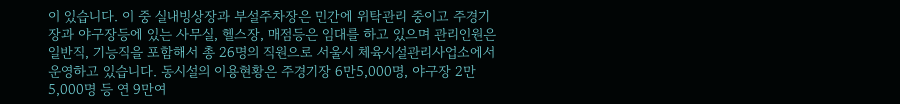이 있습니다. 이 중 실내빙상장과 부설주차장은 민간에 위탁관리 중이고 주경기장과 야구장등에 있는 사무실, 헬스장, 매점등은 임대를 하고 있으며 관리인원은 일반직, 기능직을 포함해서 총 26명의 직원으로 서울시 체육시설관리사업소에서 운영하고 있습니다. 동시설의 이용현황은 주경기장 6만5,000명, 야구장 2만5,000명 등 연 9만여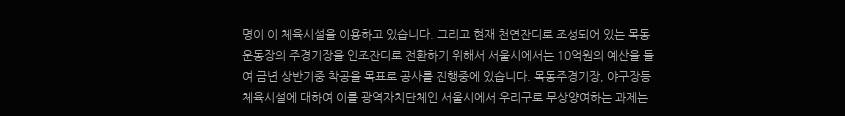명이 이 체육시설을 이용하고 있습니다. 그리고 현재 천연잔디로 조성되어 있는 목동운동장의 주경기장을 인조잔디로 전환하기 위해서 서울시에서는 10억원의 예산을 들여 금년 상반기중 착공을 목표로 공사를 진행중에 있습니다. 목동주경기장, 야구장등 체육시설에 대하여 이를 광역자치단체인 서울시에서 우리구로 무상양여하는 과제는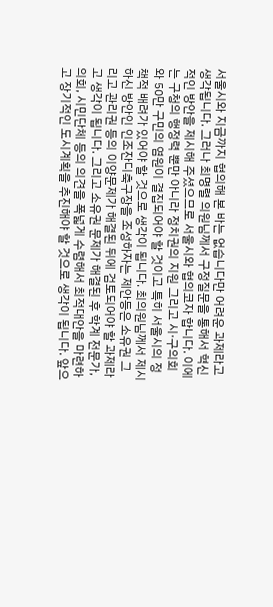서울시와 지금까지 협의해 본 바는 없습니다만 어려운 과제라고 생각됩니다. 그러나 최명렬 의원님께서 구정질문을 통해서 혁신적인 방안을 제시해 주셨으므로 서울시와 협의코자 합니다. 이에는 구청의 행정력 뿐만 아니라 정치권의 지원 그리고 시·구의회와 50만 구민의 염원이 결집되어야 할 것이고 특히 서울시의 정책적 배려가 있어야 할 것으로 생각이 됩니다. 최의원님께서 제시하신 방안인 인조잔디축구장을 조성하자는 제안등은 소유권 그리고 관리권 등의 이양문제가 해결된 뒤에 검토되어야 할 과제라고 생각이 됩니다. 그리고 소유권 문제가 해결된 후 학계 전문가, 의회, 시민단체 등의 의견을 폭넓게 수렴해서 최적대안을 마련하고 장기적인 도시계획을 추진해야 할 것으로 생각이 됩니다. 앞으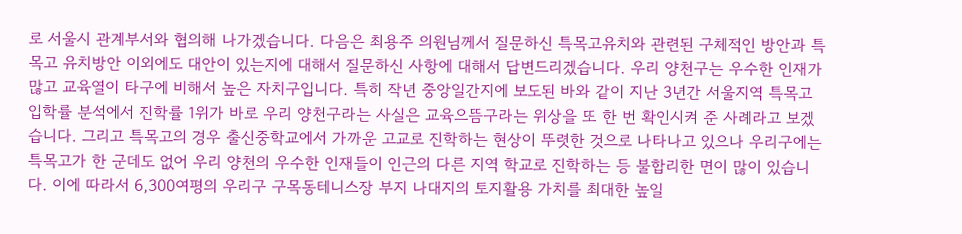로 서울시 관계부서와 협의해 나가겠습니다. 다음은 최용주 의원님께서 질문하신 특목고유치와 관련된 구체적인 방안과 특목고 유치방안 이외에도 대안이 있는지에 대해서 질문하신 사항에 대해서 답변드리겠습니다. 우리 양천구는 우수한 인재가 많고 교육열이 타구에 비해서 높은 자치구입니다. 특히 작년 중앙일간지에 보도된 바와 같이 지난 3년간 서울지역 특목고 입학률 분석에서 진학률 1위가 바로 우리 양천구라는 사실은 교육으뜸구라는 위상을 또 한 번 확인시켜 준 사례라고 보겠습니다. 그리고 특목고의 경우 출신중학교에서 가까운 고교로 진학하는 현상이 뚜렷한 것으로 나타나고 있으나 우리구에는 특목고가 한 군데도 없어 우리 양천의 우수한 인재들이 인근의 다른 지역 학교로 진학하는 등 불합리한 면이 많이 있습니다. 이에 따라서 6,300여평의 우리구 구목동테니스장 부지 나대지의 토지활용 가치를 최대한 높일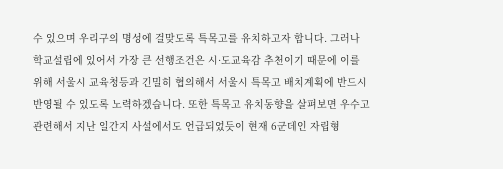수 있으며 우리구의 명성에 걸맞도록 특목고를 유치하고자 합니다. 그러나 학교설립에 있어서 가장 큰 선행조건은 시·도교육감 추천이기 때문에 이를 위해 서울시 교육청등과 긴밀히 협의해서 서울시 특목고 배치계획에 반드시 반영될 수 있도록 노력하겠습니다. 또한 특목고 유치동향을 살펴보면 우수고 관련해서 지난 일간지 사설에서도 언급되었듯이 현재 6군데인 자립형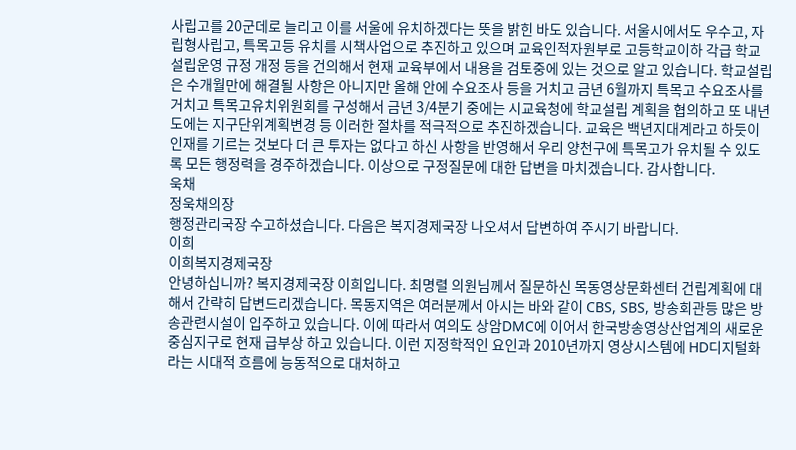사립고를 20군데로 늘리고 이를 서울에 유치하겠다는 뜻을 밝힌 바도 있습니다. 서울시에서도 우수고, 자립형사립고, 특목고등 유치를 시책사업으로 추진하고 있으며 교육인적자원부로 고등학교이하 각급 학교 설립운영 규정 개정 등을 건의해서 현재 교육부에서 내용을 검토중에 있는 것으로 알고 있습니다. 학교설립은 수개월만에 해결될 사항은 아니지만 올해 안에 수요조사 등을 거치고 금년 6월까지 특목고 수요조사를 거치고 특목고유치위원회를 구성해서 금년 3/4분기 중에는 시교육청에 학교설립 계획을 협의하고 또 내년도에는 지구단위계획변경 등 이러한 절차를 적극적으로 추진하겠습니다. 교육은 백년지대계라고 하듯이 인재를 기르는 것보다 더 큰 투자는 없다고 하신 사항을 반영해서 우리 양천구에 특목고가 유치될 수 있도록 모든 행정력을 경주하겠습니다. 이상으로 구정질문에 대한 답변을 마치겠습니다. 감사합니다.
욱채
정욱채의장
행정관리국장 수고하셨습니다. 다음은 복지경제국장 나오셔서 답변하여 주시기 바랍니다.
이희
이희복지경제국장
안녕하십니까? 복지경제국장 이희입니다. 최명렬 의원님께서 질문하신 목동영상문화센터 건립계획에 대해서 간략히 답변드리겠습니다. 목동지역은 여러분께서 아시는 바와 같이 CBS, SBS, 방송회관등 많은 방송관련시설이 입주하고 있습니다. 이에 따라서 여의도 상암DMC에 이어서 한국방송영상산업계의 새로운 중심지구로 현재 급부상 하고 있습니다. 이런 지정학적인 요인과 2010년까지 영상시스템에 HD디지털화라는 시대적 흐름에 능동적으로 대처하고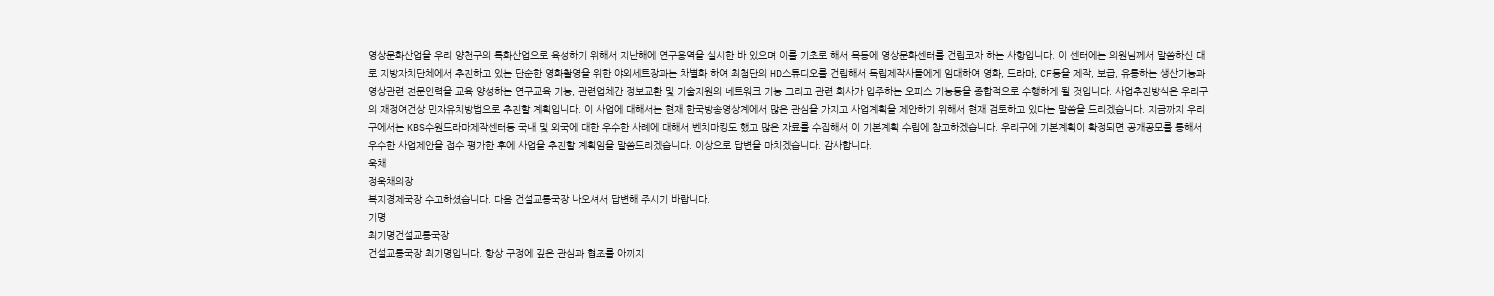영상문화산업을 우리 양천구의 특화산업으로 육성하기 위해서 지난해에 연구용역을 실시한 바 있으며 이를 기초로 해서 목동에 영상문화센터를 건립코자 하는 사항입니다. 이 센터에는 의원님께서 말씀하신 대로 지방자치단체에서 추진하고 있는 단순한 영화촬영을 위한 야외세트장과는 차별화 하여 최첨단의 HD스튜디오를 건립해서 독립제작사들에게 임대하여 영화, 드라마, CF등을 제작, 보급, 유통하는 생산기능과 영상관련 전문인력을 교육 양성하는 연구교육 기능, 관련업체간 정보교환 및 기술지원의 네트워크 기능 그리고 관련 회사가 입주하는 오피스 기능등을 종합적으로 수행하게 될 것입니다. 사업추진방식은 우리구의 재정여건상 민자유치방법으로 추진할 계획입니다. 이 사업에 대해서는 현재 한국방송영상계에서 많은 관심을 가지고 사업계획을 제안하기 위해서 현재 검토하고 있다는 말씀을 드리겠습니다. 지금까지 우리구에서는 KBS수원드라마제작센터등 국내 및 외국에 대한 우수한 사례에 대해서 벤치마킹도 했고 많은 자료를 수집해서 이 기본계획 수립에 참고하겠습니다. 우리구에 기본계획이 확정되면 공개공모를 통해서 우수한 사업제안을 접수 평가한 후에 사업을 추진할 계획임을 말씀드리겠습니다. 이상으로 답변을 마치겠습니다. 감사합니다.
욱채
정욱채의장
복지경제국장 수고하셨습니다. 다음 건설교통국장 나오셔서 답변해 주시기 바랍니다.
기명
최기명건설교통국장
건설교통국장 최기명입니다. 항상 구정에 깊은 관심과 협조를 아끼지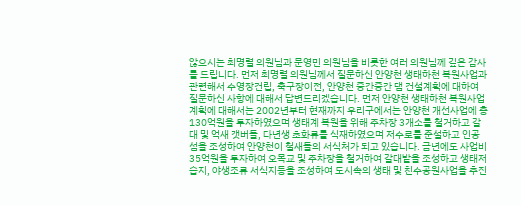않으시는 최명렬 의원님과 문영민 의원님을 비롯한 여러 의원님께 깊은 감사를 드립니다. 먼저 최명렬 의원님께서 질문하신 안양천 생태하천 복원사업과 관련해서 수영장건립, 축구장이전, 안양천 중간중간 댐 건설계획에 대하여 질문하신 사항에 대해서 답변드리겠습니다. 먼저 안양천 생태하천 복원사업 계획에 대해서는 2002년부터 현재까지 우리구에서는 안양천 개선사업에 총 130억원을 투자하였으며 생태계 복원을 위해 주차장 3개소를 철거하고 갈대 및 억새 갯버들, 다년생 초화류를 식재하였으며 저수로를 준설하고 인공섬을 조성하여 안양천이 철새들의 서식처가 되고 있습니다. 금년에도 사업비 35억원을 투자하여 오목교 및 주차장을 철거하여 갈대밭을 조성하고 생태저습지, 야생조류 서식지등을 조성하여 도시속의 생태 및 친수공원사업을 추진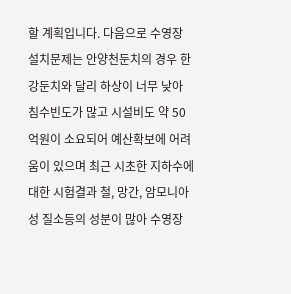할 계획입니다. 다음으로 수영장 설치문제는 안양천둔치의 경우 한강둔치와 달리 하상이 너무 낮아 침수빈도가 많고 시설비도 약 50억원이 소요되어 예산확보에 어려움이 있으며 최근 시초한 지하수에 대한 시험결과 철, 망간, 암모니아성 질소등의 성분이 많아 수영장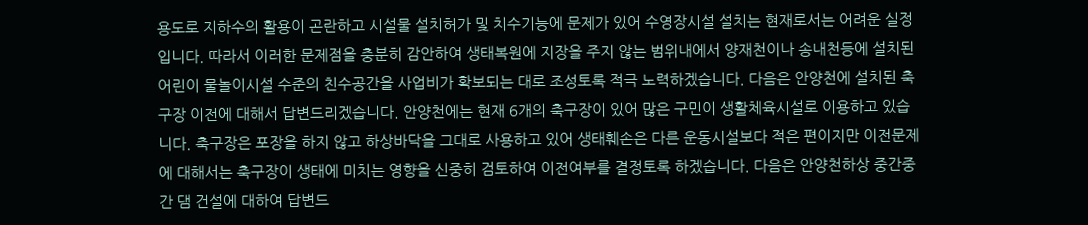용도로 지하수의 활용이 곤란하고 시설물 설치허가 및 치수기능에 문제가 있어 수영장시설 설치는 현재로서는 어려운 실정입니다. 따라서 이러한 문제점을 충분히 감안하여 생태복원에 지장을 주지 않는 범위내에서 양재천이나 송내천등에 설치된 어린이 물놀이시설 수준의 친수공간을 사업비가 확보되는 대로 조성토록 적극 노력하겠습니다. 다음은 안양천에 설치된 축구장 이전에 대해서 답변드리겠습니다. 안양천에는 현재 6개의 축구장이 있어 많은 구민이 생활체육시설로 이용하고 있습니다. 축구장은 포장을 하지 않고 하상바닥을 그대로 사용하고 있어 생태훼손은 다른 운동시설보다 적은 편이지만 이전문제에 대해서는 축구장이 생태에 미치는 영향을 신중히 검토하여 이전여부를 결정토록 하겠습니다. 다음은 안양천하상 중간중간 댐 건설에 대하여 답변드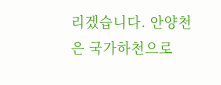리겠습니다. 안양천은 국가하천으로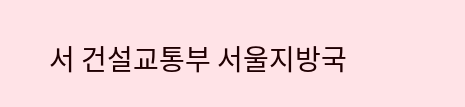서 건설교통부 서울지방국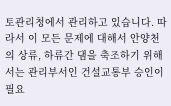토관리청에서 관리하고 있습니다. 따라서 이 모든 문제에 대해서 안양천의 상류, 하류간 댐을 축조하기 위해서는 관리부서인 건설교통부 승인이 필요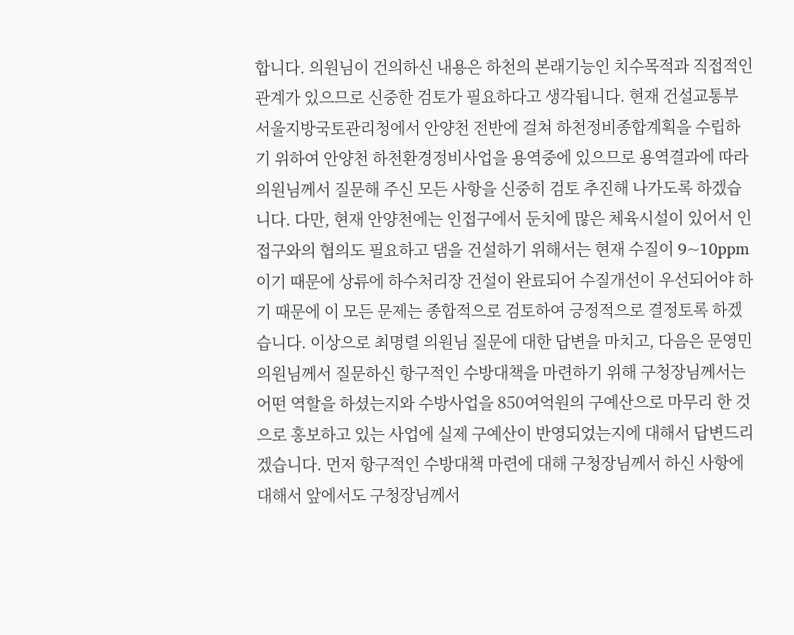합니다. 의원님이 건의하신 내용은 하천의 본래기능인 치수목적과 직접적인 관계가 있으므로 신중한 검토가 필요하다고 생각됩니다. 현재 건설교통부 서울지방국토관리청에서 안양천 전반에 걸쳐 하천정비종합계획을 수립하기 위하여 안양천 하천환경정비사업을 용역중에 있으므로 용역결과에 따라 의원님께서 질문해 주신 모든 사항을 신중히 검토 추진해 나가도록 하겠습니다. 다만, 현재 안양천에는 인접구에서 둔치에 많은 체육시설이 있어서 인접구와의 협의도 필요하고 댐을 건설하기 위해서는 현재 수질이 9~10ppm이기 때문에 상류에 하수처리장 건설이 완료되어 수질개선이 우선되어야 하기 때문에 이 모든 문제는 종합적으로 검토하여 긍정적으로 결정토록 하겠습니다. 이상으로 최명렬 의원님 질문에 대한 답변을 마치고, 다음은 문영민 의원님께서 질문하신 항구적인 수방대책을 마련하기 위해 구청장님께서는 어떤 역할을 하셨는지와 수방사업을 850여억원의 구예산으로 마무리 한 것으로 홍보하고 있는 사업에 실제 구예산이 반영되었는지에 대해서 답변드리겠습니다. 먼저 항구적인 수방대책 마련에 대해 구청장님께서 하신 사항에 대해서 앞에서도 구청장님께서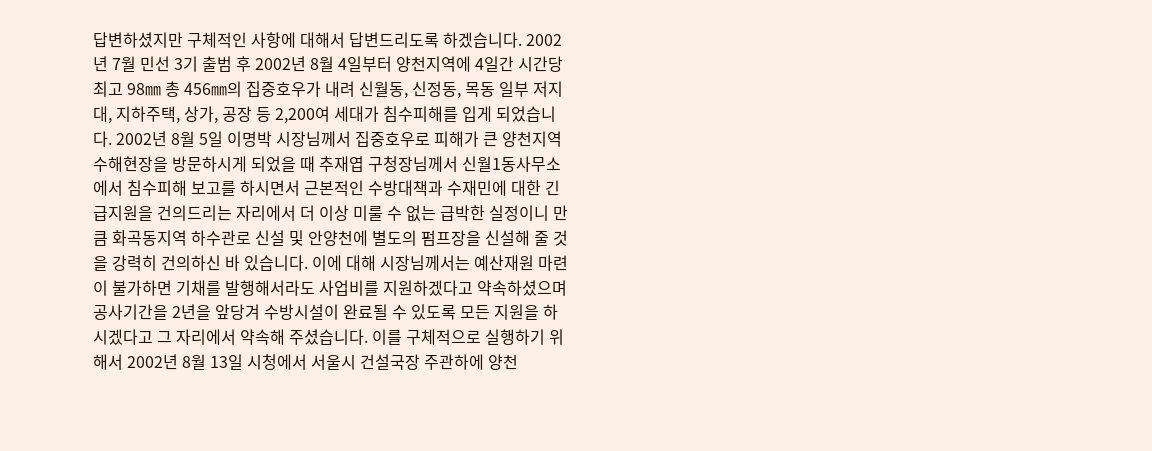답변하셨지만 구체적인 사항에 대해서 답변드리도록 하겠습니다. 2002년 7월 민선 3기 출범 후 2002년 8월 4일부터 양천지역에 4일간 시간당 최고 98㎜ 총 456㎜의 집중호우가 내려 신월동, 신정동, 목동 일부 저지대, 지하주택, 상가, 공장 등 2,200여 세대가 침수피해를 입게 되었습니다. 2002년 8월 5일 이명박 시장님께서 집중호우로 피해가 큰 양천지역 수해현장을 방문하시게 되었을 때 추재엽 구청장님께서 신월1동사무소에서 침수피해 보고를 하시면서 근본적인 수방대책과 수재민에 대한 긴급지원을 건의드리는 자리에서 더 이상 미룰 수 없는 급박한 실정이니 만큼 화곡동지역 하수관로 신설 및 안양천에 별도의 펌프장을 신설해 줄 것을 강력히 건의하신 바 있습니다. 이에 대해 시장님께서는 예산재원 마련이 불가하면 기채를 발행해서라도 사업비를 지원하겠다고 약속하셨으며 공사기간을 2년을 앞당겨 수방시설이 완료될 수 있도록 모든 지원을 하시겠다고 그 자리에서 약속해 주셨습니다. 이를 구체적으로 실행하기 위해서 2002년 8월 13일 시청에서 서울시 건설국장 주관하에 양천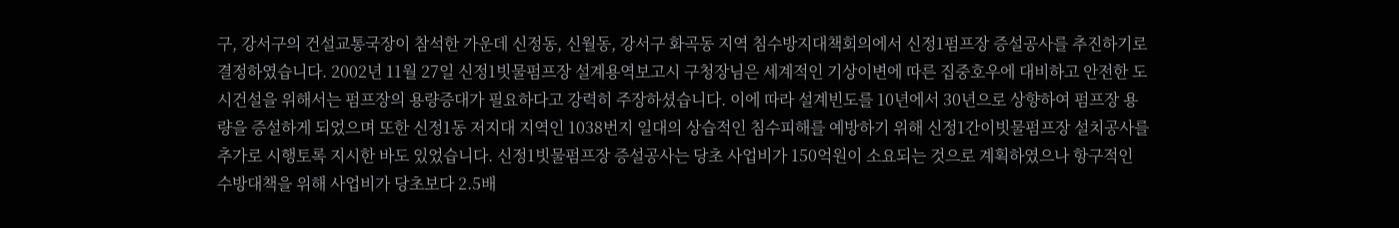구, 강서구의 건설교통국장이 참석한 가운데 신정동, 신월동, 강서구 화곡동 지역 침수방지대책회의에서 신정1펌프장 증설공사를 추진하기로 결정하였습니다. 2002년 11월 27일 신정1빗물펌프장 설계용역보고시 구청장님은 세계적인 기상이변에 따른 집중호우에 대비하고 안전한 도시건설을 위해서는 펌프장의 용량증대가 필요하다고 강력히 주장하셨습니다. 이에 따라 설계빈도를 10년에서 30년으로 상향하여 펌프장 용량을 증설하게 되었으며 또한 신정1동 저지대 지역인 1038번지 일대의 상습적인 침수피해를 예방하기 위해 신정1간이빗물펌프장 설치공사를 추가로 시행토록 지시한 바도 있었습니다. 신정1빗물펌프장 증설공사는 당초 사업비가 150억원이 소요되는 것으로 계획하였으나 항구적인 수방대책을 위해 사업비가 당초보다 2.5배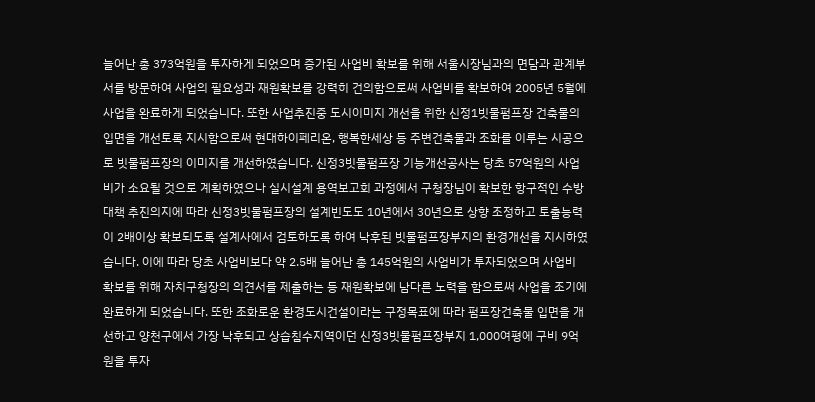늘어난 총 373억원을 투자하게 되었으며 증가된 사업비 확보를 위해 서울시장님과의 면담과 관계부서를 방문하여 사업의 필요성과 재원확보를 강력히 건의함으로써 사업비를 확보하여 2005년 5월에 사업을 완료하게 되었습니다. 또한 사업추진중 도시이미지 개선을 위한 신정1빗물펌프장 건축물의 입면을 개선토록 지시함으로써 현대하이페리온, 행복한세상 등 주변건축물과 조화를 이루는 시공으로 빗물펌프장의 이미지를 개선하였습니다. 신정3빗물펌프장 기능개선공사는 당초 57억원의 사업비가 소요될 것으로 계획하였으나 실시설계 용역보고회 과정에서 구청장님이 확보한 항구적인 수방대책 추진의지에 따라 신정3빗물펌프장의 설계빈도도 10년에서 30년으로 상향 조정하고 토출능력이 2배이상 확보되도록 설계사에서 검토하도록 하여 낙후된 빗물펌프장부지의 환경개선을 지시하였습니다. 이에 따라 당초 사업비보다 약 2.5배 늘어난 총 145억원의 사업비가 투자되었으며 사업비 확보를 위해 자치구청장의 의견서를 제출하는 등 재원확보에 남다른 노력을 함으로써 사업을 조기에 완료하게 되었습니다. 또한 조화로운 환경도시건설이라는 구정목표에 따라 펌프장건축물 입면을 개선하고 양천구에서 가장 낙후되고 상습침수지역이던 신정3빗물펌프장부지 1,000여평에 구비 9억원을 투자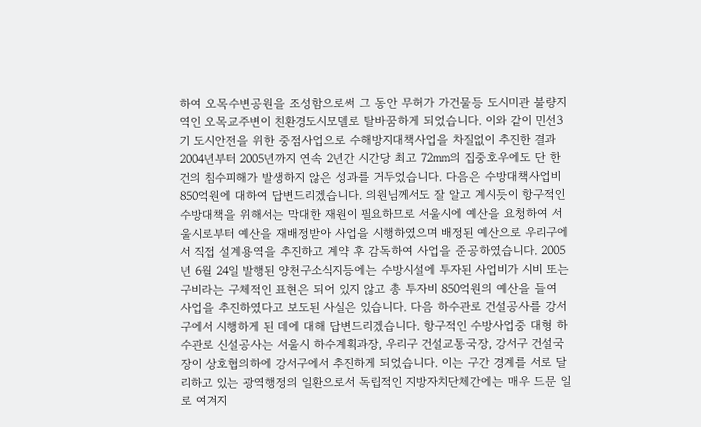하여 오목수변공원을 조성함으로써 그 동안 무허가 가건물등 도시미관 불량지역인 오목교주변이 친환경도시모델로 탈바꿈하게 되었습니다. 이와 같이 민선3기 도시안전을 위한 중점사업으로 수해방지대책사업을 차질없이 추진한 결과 2004년부터 2005년까지 연속 2년간 시간당 최고 72㎜의 집중호우에도 단 한 건의 침수피해가 발생하지 않은 성과를 거두었습니다. 다음은 수방대책사업비 850억원에 대하여 답변드리겠습니다. 의원님께서도 잘 알고 계시듯이 항구적인 수방대책을 위해서는 막대한 재원이 필요하므로 서울시에 예산을 요청하여 서울시로부터 예산을 재배정받아 사업을 시행하였으며 배정된 예산으로 우리구에서 직접 설계용역을 추진하고 계약 후 감독하여 사업을 준공하였습니다. 2005년 6월 24일 발행된 양천구소식지등에는 수방시설에 투자된 사업비가 시비 또는 구비라는 구체적인 표현은 되어 있지 않고 총 투자비 850억원의 예산을 들여 사업을 추진하였다고 보도된 사실은 있습니다. 다음 하수관로 건설공사를 강서구에서 시행하게 된 데에 대해 답변드리겠습니다. 항구적인 수방사업중 대형 하수관로 신설공사는 서울시 하수계획과장, 우리구 건설교통국장, 강서구 건설국장이 상호협의하에 강서구에서 추진하게 되었습니다. 이는 구간 경계를 서로 달리하고 있는 광역행정의 일환으로서 독립적인 지방자치단체간에는 매우 드문 일로 여겨지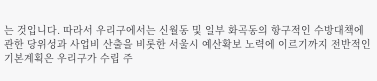는 것입니다. 따라서 우리구에서는 신월동 및 일부 화곡동의 항구적인 수방대책에 관한 당위성과 사업비 산출을 비롯한 서울시 예산확보 노력에 이르기까지 전반적인 기본계획은 우리구가 수립 주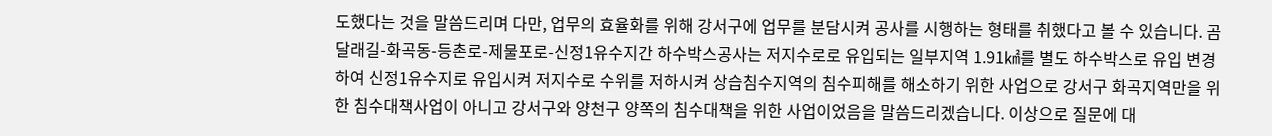도했다는 것을 말씀드리며 다만, 업무의 효율화를 위해 강서구에 업무를 분담시켜 공사를 시행하는 형태를 취했다고 볼 수 있습니다. 곰달래길-화곡동-등촌로-제물포로-신정1유수지간 하수박스공사는 저지수로로 유입되는 일부지역 1.91㎢를 별도 하수박스로 유입 변경하여 신정1유수지로 유입시켜 저지수로 수위를 저하시켜 상습침수지역의 침수피해를 해소하기 위한 사업으로 강서구 화곡지역만을 위한 침수대책사업이 아니고 강서구와 양천구 양쪽의 침수대책을 위한 사업이었음을 말씀드리겠습니다. 이상으로 질문에 대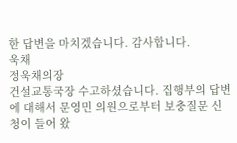한 답변을 마치겠습니다. 감사합니다.
욱채
정욱채의장
건설교통국장 수고하셨습니다. 집행부의 답변에 대해서 문영민 의원으로부터 보충질문 신청이 들어 왔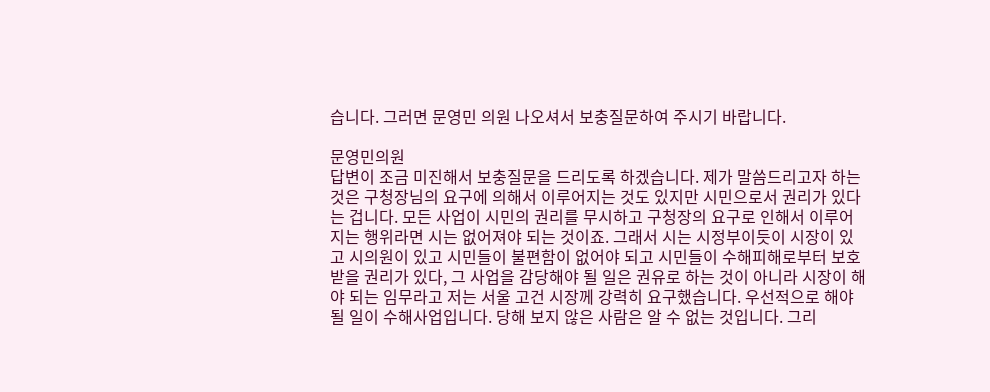습니다. 그러면 문영민 의원 나오셔서 보충질문하여 주시기 바랍니다.

문영민의원
답변이 조금 미진해서 보충질문을 드리도록 하겠습니다. 제가 말씀드리고자 하는 것은 구청장님의 요구에 의해서 이루어지는 것도 있지만 시민으로서 권리가 있다는 겁니다. 모든 사업이 시민의 권리를 무시하고 구청장의 요구로 인해서 이루어지는 행위라면 시는 없어져야 되는 것이죠. 그래서 시는 시정부이듯이 시장이 있고 시의원이 있고 시민들이 불편함이 없어야 되고 시민들이 수해피해로부터 보호받을 권리가 있다, 그 사업을 감당해야 될 일은 권유로 하는 것이 아니라 시장이 해야 되는 임무라고 저는 서울 고건 시장께 강력히 요구했습니다. 우선적으로 해야 될 일이 수해사업입니다. 당해 보지 않은 사람은 알 수 없는 것입니다. 그리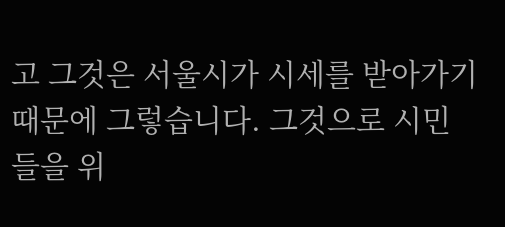고 그것은 서울시가 시세를 받아가기 때문에 그렇습니다. 그것으로 시민들을 위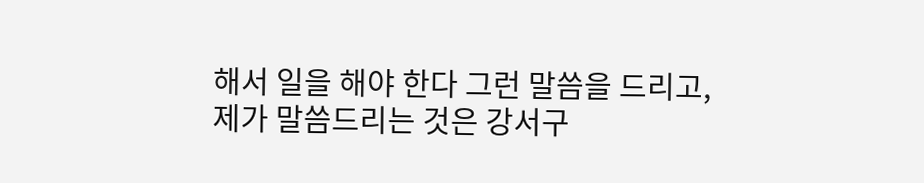해서 일을 해야 한다 그런 말씀을 드리고, 제가 말씀드리는 것은 강서구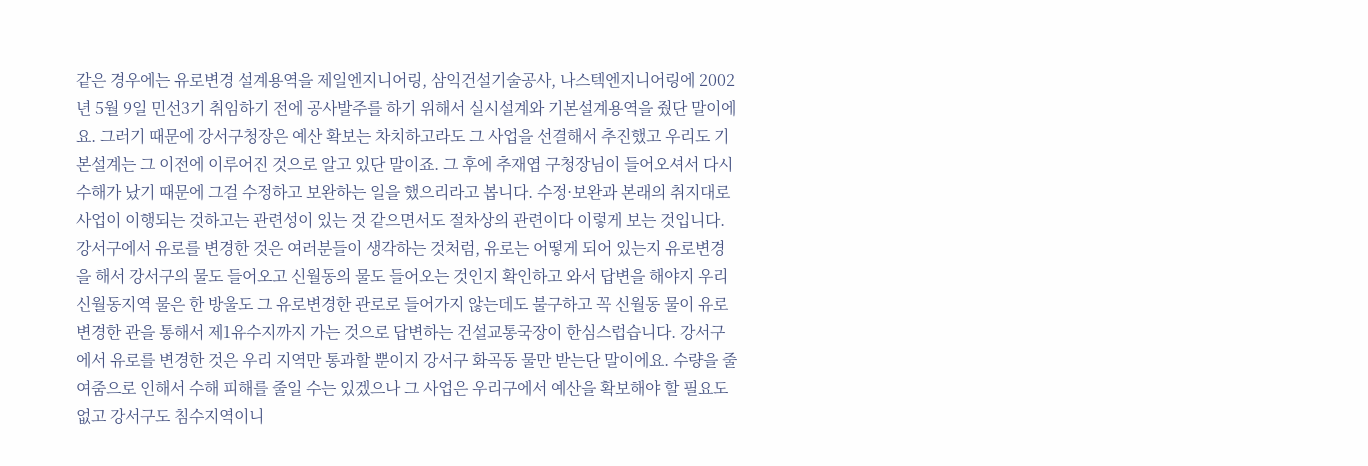같은 경우에는 유로변경 설계용역을 제일엔지니어링, 삼익건설기술공사, 나스텍엔지니어링에 2002년 5월 9일 민선3기 취임하기 전에 공사발주를 하기 위해서 실시설계와 기본설계용역을 줬단 말이에요. 그러기 때문에 강서구청장은 예산 확보는 차치하고라도 그 사업을 선결해서 추진했고 우리도 기본설계는 그 이전에 이루어진 것으로 알고 있단 말이죠. 그 후에 추재엽 구청장님이 들어오셔서 다시 수해가 났기 때문에 그걸 수정하고 보완하는 일을 했으리라고 봅니다. 수정·보완과 본래의 취지대로 사업이 이행되는 것하고는 관련성이 있는 것 같으면서도 절차상의 관련이다 이렇게 보는 것입니다. 강서구에서 유로를 변경한 것은 여러분들이 생각하는 것처럼, 유로는 어떻게 되어 있는지 유로변경을 해서 강서구의 물도 들어오고 신월동의 물도 들어오는 것인지 확인하고 와서 답변을 해야지 우리 신월동지역 물은 한 방울도 그 유로변경한 관로로 들어가지 않는데도 불구하고 꼭 신월동 물이 유로 변경한 관을 통해서 제1유수지까지 가는 것으로 답변하는 건설교통국장이 한심스럽습니다. 강서구에서 유로를 변경한 것은 우리 지역만 통과할 뿐이지 강서구 화곡동 물만 받는단 말이에요. 수량을 줄여줌으로 인해서 수해 피해를 줄일 수는 있겠으나 그 사업은 우리구에서 예산을 확보해야 할 필요도 없고 강서구도 침수지역이니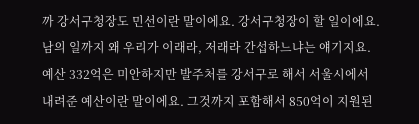까 강서구청장도 민선이란 말이에요. 강서구청장이 할 일이에요. 남의 일까지 왜 우리가 이래라, 저래라 간섭하느냐는 얘기지요. 예산 332억은 미안하지만 발주처를 강서구로 해서 서울시에서 내려준 예산이란 말이에요. 그것까지 포함해서 850억이 지원된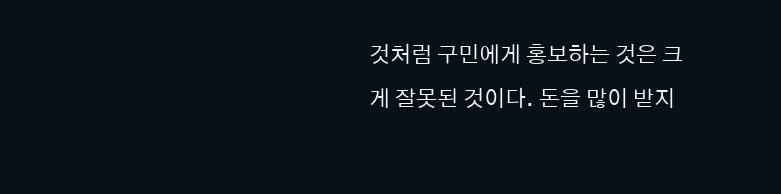것처럼 구민에게 홍보하는 것은 크게 잘못된 것이다. 돈을 많이 받지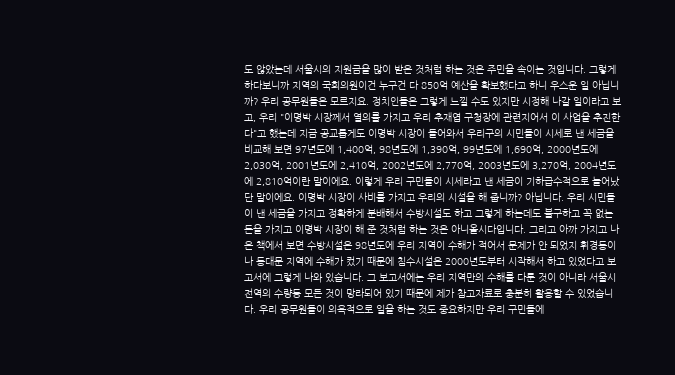도 않았는데 서울시의 지원금을 많이 받은 것처럼 하는 것은 주민을 속이는 것입니다. 그렇게 하다보니까 지역의 국회의원이건 누구건 다 850억 예산을 확보했다고 하니 우스운 일 아닙니까? 우리 공무원들은 모르지요. 정치인들은 그렇게 느낄 수도 있지만 시정해 나갈 일이라고 보고, 우리 "이명박 시장께서 열의를 가지고 우리 추재엽 구청장에 관련지어서 이 사업을 추진한다"고 했는데 지금 공교롭게도 이명박 시장이 들어와서 우리구의 시민들이 시세로 낸 세금을 비교해 보면 97년도에 1,400억, 98년도에 1,390억, 99년도에 1,690억, 2000년도에 2,030억, 2001년도에 2,410억, 2002년도에 2,770억, 2003년도에 3,270억, 2004년도에 2,810억이란 말이에요. 이렇게 우리 구민들이 시세라고 낸 세금이 기하급수적으로 늘어났단 말이에요. 이명박 시장이 사비를 가지고 우리의 시설을 해 줍니까? 아닙니다. 우리 시민들이 낸 세금을 가지고 정확하게 분배해서 수방시설도 하고 그렇게 하는데도 불구하고 꼭 없는 돈을 가지고 이명박 시장이 해 준 것처럼 하는 것은 아니올시다입니다. 그리고 아까 가지고 나온 책에서 보면 수방시설은 98년도에 우리 지역이 수해가 적어서 문제가 안 되었지 휘경동이나 동대문 지역에 수해가 컸기 때문에 침수시설은 2000년도부터 시작해서 하고 있었다고 보고서에 그렇게 나와 있습니다. 그 보고서에는 우리 지역만의 수해를 다룬 것이 아니라 서울시 전역의 수량등 모든 것이 망라되어 있기 때문에 제가 참고자료로 충분히 활용할 수 있었습니다. 우리 공무원들이 의욕적으로 일을 하는 것도 중요하지만 우리 구민들에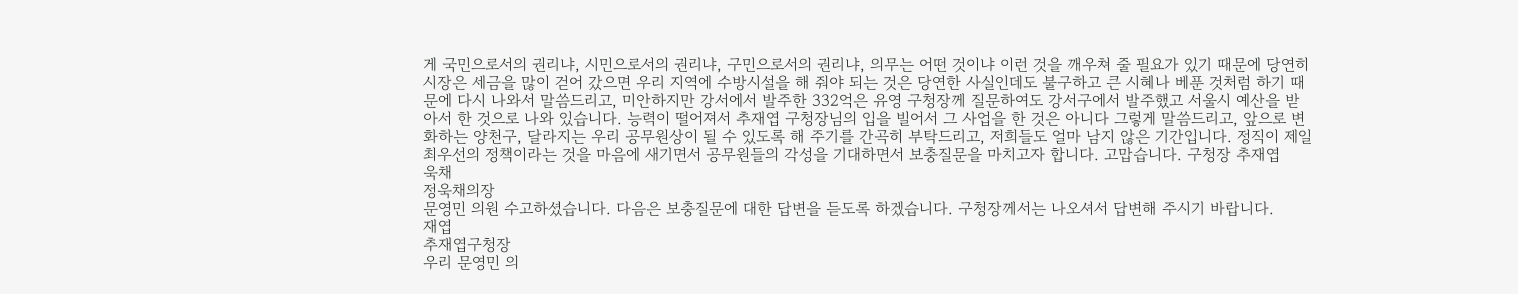게 국민으로서의 권리냐, 시민으로서의 권리냐, 구민으로서의 권리냐, 의무는 어떤 것이냐 이런 것을 깨우쳐 줄 필요가 있기 때문에 당연히 시장은 세금을 많이 걷어 갔으면 우리 지역에 수방시설을 해 줘야 되는 것은 당연한 사실인데도 불구하고 큰 시혜나 베푼 것처럼 하기 때문에 다시 나와서 말씀드리고, 미안하지만 강서에서 발주한 332억은 유영 구청장께 질문하여도 강서구에서 발주했고 서울시 예산을 받아서 한 것으로 나와 있습니다. 능력이 떨어져서 추재엽 구청장님의 입을 빌어서 그 사업을 한 것은 아니다 그렇게 말씀드리고, 앞으로 변화하는 양천구, 달라지는 우리 공무원상이 될 수 있도록 해 주기를 간곡히 부탁드리고, 저희들도 얼마 남지 않은 기간입니다. 정직이 제일 최우선의 정책이라는 것을 마음에 새기면서 공무원들의 각성을 기대하면서 보충질문을 마치고자 합니다. 고맙습니다. 구청장 추재엽
욱채
정욱채의장
문영민 의원 수고하셨습니다. 다음은 보충질문에 대한 답변을 듣도록 하겠습니다. 구청장께서는 나오셔서 답변해 주시기 바랍니다.
재엽
추재엽구청장
우리 문영민 의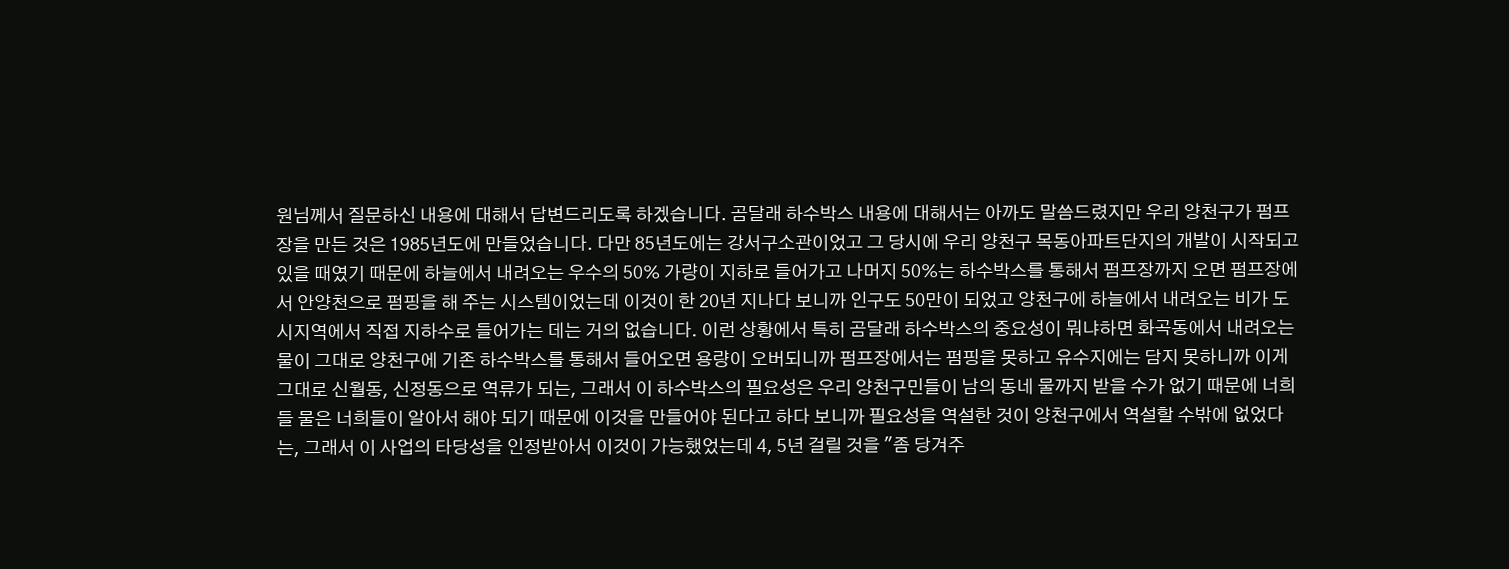원님께서 질문하신 내용에 대해서 답변드리도록 하겠습니다. 곰달래 하수박스 내용에 대해서는 아까도 말씀드렸지만 우리 양천구가 펌프장을 만든 것은 1985년도에 만들었습니다. 다만 85년도에는 강서구소관이었고 그 당시에 우리 양천구 목동아파트단지의 개발이 시작되고 있을 때였기 때문에 하늘에서 내려오는 우수의 50% 가량이 지하로 들어가고 나머지 50%는 하수박스를 통해서 펌프장까지 오면 펌프장에서 안양천으로 펌핑을 해 주는 시스템이었는데 이것이 한 20년 지나다 보니까 인구도 50만이 되었고 양천구에 하늘에서 내려오는 비가 도시지역에서 직접 지하수로 들어가는 데는 거의 없습니다. 이런 상황에서 특히 곰달래 하수박스의 중요성이 뭐냐하면 화곡동에서 내려오는 물이 그대로 양천구에 기존 하수박스를 통해서 들어오면 용량이 오버되니까 펌프장에서는 펌핑을 못하고 유수지에는 담지 못하니까 이게 그대로 신월동, 신정동으로 역류가 되는, 그래서 이 하수박스의 필요성은 우리 양천구민들이 남의 동네 물까지 받을 수가 없기 때문에 너희들 물은 너희들이 알아서 해야 되기 때문에 이것을 만들어야 된다고 하다 보니까 필요성을 역설한 것이 양천구에서 역설할 수밖에 없었다는, 그래서 이 사업의 타당성을 인정받아서 이것이 가능했었는데 4, 5년 걸릴 것을 "좀 당겨주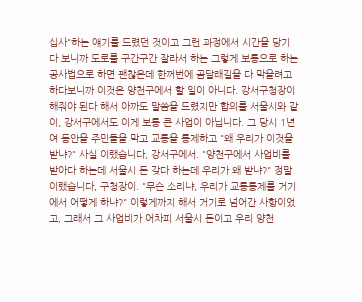십사"하는 얘기를 드렸던 것이고 그런 과정에서 시간을 당기다 보니까 도로를 구간구간 잘라서 하는 그렇게 보통으로 하는 공사법으로 하면 괜찮은데 한꺼번에 곰달래길을 다 막을려고 하다보니까 이것은 양천구에서 할 일이 아니다. 강서구청장이 해줘야 된다 해서 아까도 말씀을 드렸지만 합의를 서울시와 같이, 강서구에서도 이게 보통 큰 사업이 아닙니다. 그 당시 1년여 동안을 주민들을 막고 교통을 통제하고 "왜 우리가 이것을 받냐?" 사실 이랬습니다, 강서구에서. "양천구에서 사업비를 받아다 하는데 서울시 돈 갖다 하는데 우리가 왜 받냐?" 정말 이랬습니다, 구청장이. "무슨 소리냐, 우리가 교통통제를 거기에서 어떻게 하냐?" 이렇게까지 해서 거기로 넘어간 사항이었고, 그래서 그 사업비가 어차피 서울시 돈이고 우리 양천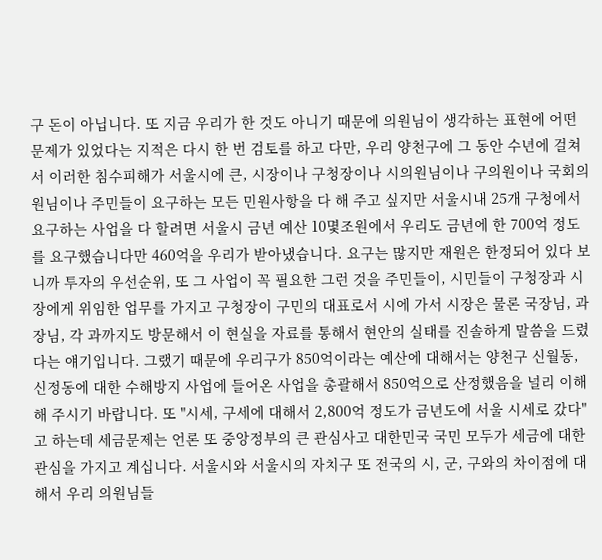구 돈이 아닙니다. 또 지금 우리가 한 것도 아니기 때문에 의원님이 생각하는 표현에 어떤 문제가 있었다는 지적은 다시 한 번 검토를 하고 다만, 우리 양천구에 그 동안 수년에 걸쳐서 이러한 침수피해가 서울시에 큰, 시장이나 구청장이나 시의원님이나 구의원이나 국회의원님이나 주민들이 요구하는 모든 민원사항을 다 해 주고 싶지만 서울시내 25개 구청에서 요구하는 사업을 다 할려면 서울시 금년 예산 10몇조원에서 우리도 금년에 한 700억 정도를 요구했습니다만 460억을 우리가 받아냈습니다. 요구는 많지만 재원은 한정되어 있다 보니까 투자의 우선순위, 또 그 사업이 꼭 필요한 그런 것을 주민들이, 시민들이 구청장과 시장에게 위임한 업무를 가지고 구청장이 구민의 대표로서 시에 가서 시장은 물론 국장님, 과장님, 각 과까지도 방문해서 이 현실을 자료를 통해서 현안의 실태를 진솔하게 말씀을 드렸다는 얘기입니다. 그랬기 때문에 우리구가 850억이라는 예산에 대해서는 양천구 신월동, 신정동에 대한 수해방지 사업에 들어온 사업을 총괄해서 850억으로 산정했음을 널리 이해해 주시기 바랍니다. 또 "시세, 구세에 대해서 2,800억 정도가 금년도에 서울 시세로 갔다"고 하는데 세금문제는 언론 또 중앙정부의 큰 관심사고 대한민국 국민 모두가 세금에 대한 관심을 가지고 계십니다. 서울시와 서울시의 자치구 또 전국의 시, 군, 구와의 차이점에 대해서 우리 의원님들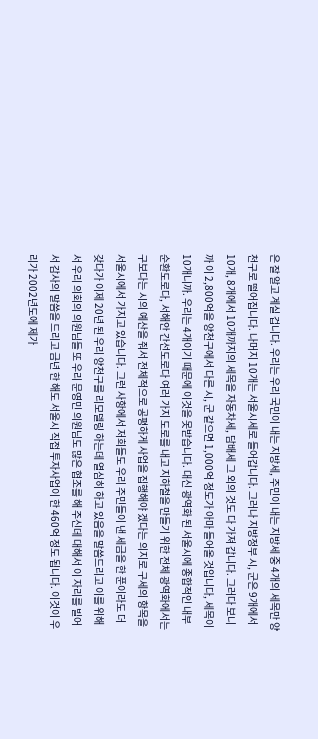은 잘 알고 계실 겁니다. 우리는 우리 국민이 내는 지방세, 주민이 내는 지방세 중 4개의 세목만 양천구로 떨어집니다. 나머지 10개는 서울시세로 들어갑니다. 그러나 지방정부 시, 군은 9개에서 10개, 8개에서 10개까지의 세목을 자동차세, 담배세 그 외의 것도 다 가져 갑니다. 그러다 보니까 이 2,800억을 양천구에서 다른 시, 군 같으면 1,000억 정도가 아마 들어올 것입니다, 세목이 10개니까. 우리는 4개이기 때문에 이것을 못받습니다. 대신 광역화 된 서울시에 종합적인 내부순환도로다, 서해안 간선도로다 여러 가지 도로를 내고 지하철을 만들기 위한 전체 광역화에서는 구보다는 시의 예산을 줘서 전체적으로 공평하게 사업을 집행해야 겠다는 의지로 구세의 항목을 서울시에서 가지고 있습니다. 그런 사항에서 저희들도 우리 주민들이 낸 세금을 한 푼이라도 더 갖다가 이제 20년 된 우리 양천구를 리모델링 하는데 열심히 하고 있음을 말씀드리고 이를 위해서 우리 의회의 의원님들 또 우리 문영민 의원님도 많은 협조를 해 주신데 대해서 이 자리를 빌어서 감사의 말씀을 드리고 금년 한 해도 서울시 직접 투자사업이 한 460억 정도 됩니다. 이것이 우리가 2002년도에 제가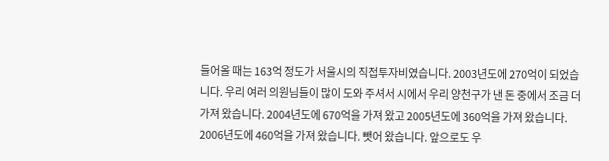들어올 때는 163억 정도가 서울시의 직접투자비였습니다. 2003년도에 270억이 되었습니다. 우리 여러 의원님들이 많이 도와 주셔서 시에서 우리 양천구가 낸 돈 중에서 조금 더 가져 왔습니다. 2004년도에 670억을 가져 왔고 2005년도에 360억을 가져 왔습니다. 2006년도에 460억을 가져 왔습니다. 뺏어 왔습니다. 앞으로도 우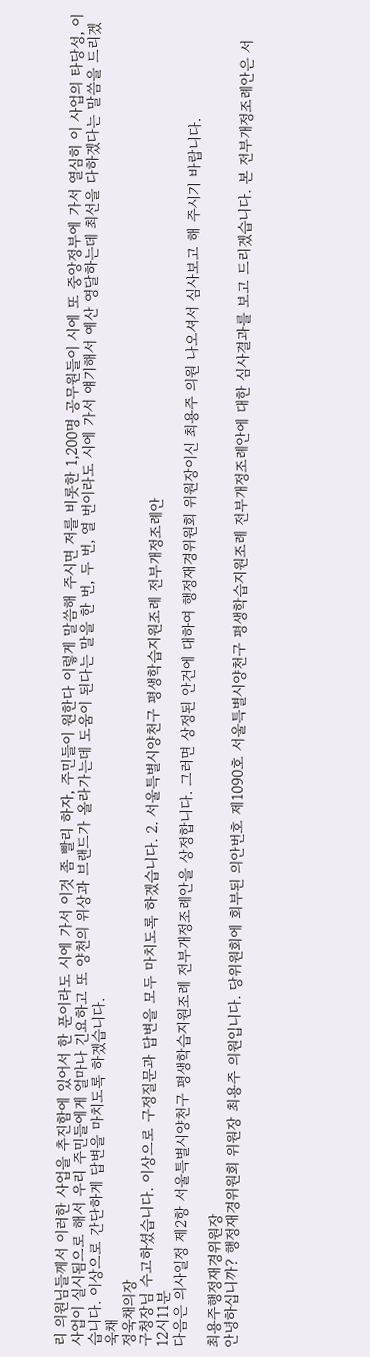리 의원님들께서 이러한 사업을 추진함에 있어서 한 푼이라도 시에 가서 이것 좀 빨리 하자, 주민들이 원한다 이렇게 말씀해 주시면 저를 비롯한 1,200명 공무원들이 시에 또 중앙정부에 가서 열심히 이 사업의 타당성, 이 사업이 실시됨으로 해서 우리 주민들에게 얼마나 긴요하고 또 양천의 위상과 브랜드가 올라가는데 도움이 된다는 말을 한 번, 두 번, 열 번이라도 시에 가서 얘기해서 예산 영달하는데 최선을 다하겠다는 말씀을 드리겠습니다. 이상으로 간단하게 답변을 마치도록 하겠습니다.
욱채
정욱채의장
구청장님 수고하셨습니다. 이상으로 구정질문과 답변을 모두 마치도록 하겠습니다. 2. 서울특별시양천구 평생학습지원조례 전부개정조례안
12시11분
다음은 의사일정 제2항 서울특별시양천구 평생학습지원조례 전부개정조례안을 상정합니다. 그러면 상정된 안건에 대하여 행정재경위원회 위원장이신 최용주 의원 나오셔서 심사보고 해 주시기 바랍니다.

최용주행정재경위원장
안녕하십니까? 행정재경위원회 위원장 최용주 의원입니다. 당위원회에 회부된 의안번호 제1090호 서울특별시양천구 평생학습지원조례 전부개정조례안에 대한 심사결과를 보고 드리겠습니다. 본 전부개정조례안은 서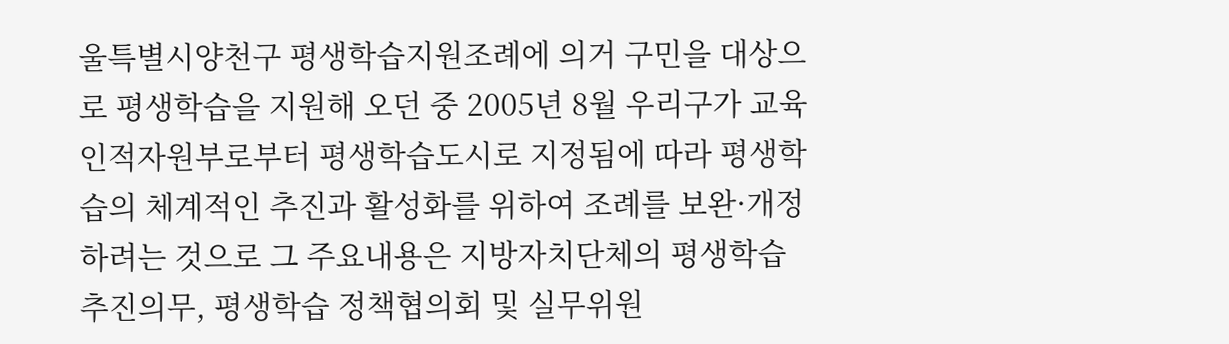울특별시양천구 평생학습지원조례에 의거 구민을 대상으로 평생학습을 지원해 오던 중 2005년 8월 우리구가 교육인적자원부로부터 평생학습도시로 지정됨에 따라 평생학습의 체계적인 추진과 활성화를 위하여 조례를 보완·개정하려는 것으로 그 주요내용은 지방자치단체의 평생학습 추진의무, 평생학습 정책협의회 및 실무위원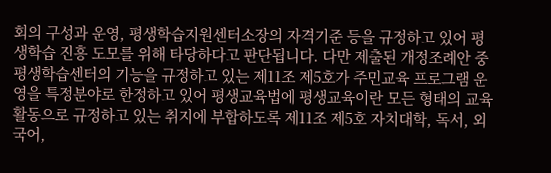회의 구성과 운영, 평생학습지원센터소장의 자격기준 등을 규정하고 있어 평생학습 진흥 도모를 위해 타당하다고 판단됩니다. 다만 제출된 개정조례안 중 평생학습센터의 기능을 규정하고 있는 제11조 제5호가 주민교육 프로그램 운영을 특정분야로 한정하고 있어 평생교육법에 평생교육이란 모든 형태의 교육활동으로 규정하고 있는 취지에 부합하도록 제11조 제5호 자치대학, 독서, 외국어,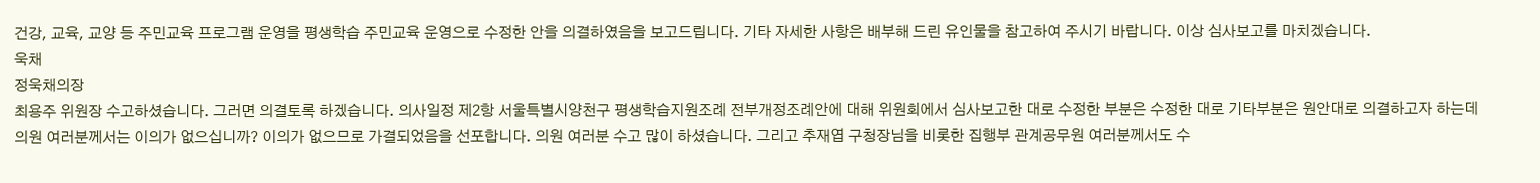건강, 교육, 교양 등 주민교육 프로그램 운영을 평생학습 주민교육 운영으로 수정한 안을 의결하였음을 보고드립니다. 기타 자세한 사항은 배부해 드린 유인물을 참고하여 주시기 바랍니다. 이상 심사보고를 마치겠습니다.
욱채
정욱채의장
최용주 위원장 수고하셨습니다. 그러면 의결토록 하겠습니다. 의사일정 제2항 서울특별시양천구 평생학습지원조례 전부개정조례안에 대해 위원회에서 심사보고한 대로 수정한 부분은 수정한 대로 기타부분은 원안대로 의결하고자 하는데 의원 여러분께서는 이의가 없으십니까? 이의가 없으므로 가결되었음을 선포합니다. 의원 여러분 수고 많이 하셨습니다. 그리고 추재엽 구청장님을 비롯한 집행부 관계공무원 여러분께서도 수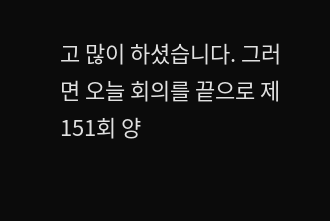고 많이 하셨습니다. 그러면 오늘 회의를 끝으로 제151회 양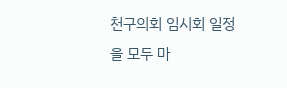천구의회 임시회 일정을 모두 마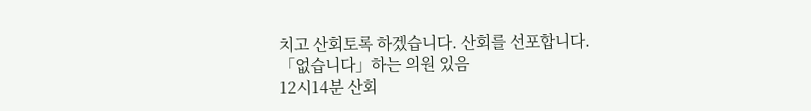치고 산회토록 하겠습니다. 산회를 선포합니다.
「없습니다」하는 의원 있음
12시14분 산회